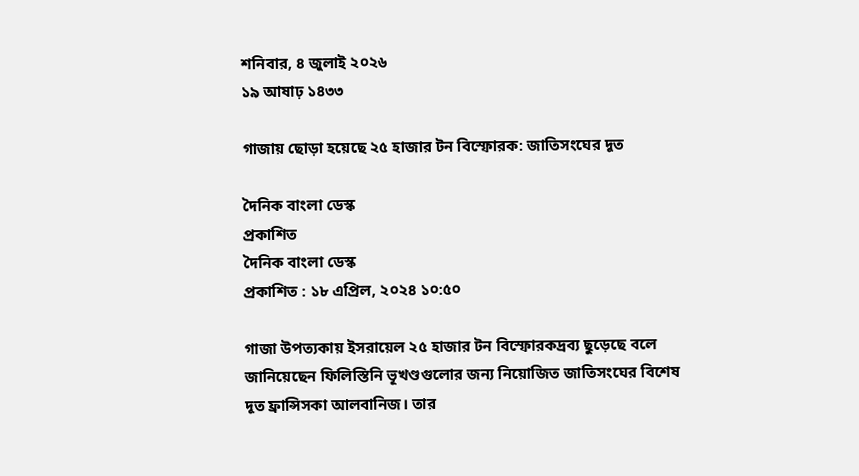শনিবার, ৪ জুলাই ২০২৬
১৯ আষাঢ় ১৪৩৩

গাজায় ছোড়া হয়েছে ২৫ হাজার টন বিস্ফোরক: জাতিসংঘের দূত

দৈনিক বাংলা ডেস্ক
প্রকাশিত
দৈনিক বাংলা ডেস্ক
প্রকাশিত : ১৮ এপ্রিল, ২০২৪ ১০:৫০

গাজা উপত্যকায় ইসরায়েল ২৫ হাজার টন বিস্ফোরকদ্রব্য ছুড়েছে বলে জানিয়েছেন ফিলিস্তিনি ভূখণ্ডগুলোর জন্য নিয়োজিত জাতিসংঘের বিশেষ দূত ফ্রান্সিসকা আলবানিজ। তার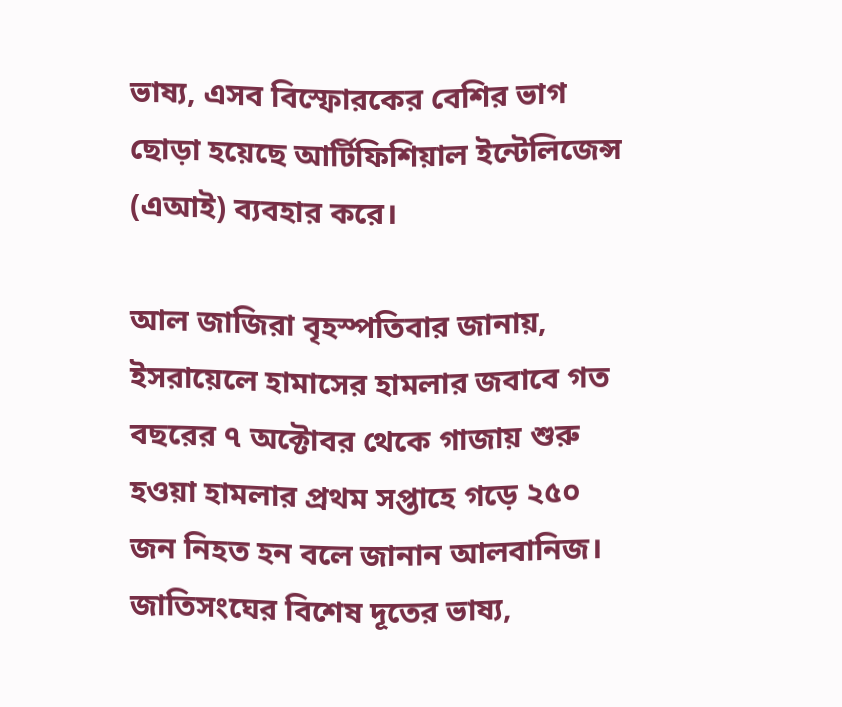ভাষ্য, এসব বিস্ফোরকের বেশির ভাগ ছোড়া হয়েছে আর্টিফিশিয়াল ইন্টেলিজেন্স (এআই) ব্যবহার করে।

আল জাজিরা বৃহস্পতিবার জানায়, ইসরায়েলে হামাসের হামলার জবাবে গত বছরের ৭ অক্টোবর থেকে গাজায় শুরু হওয়া হামলার প্রথম সপ্তাহে গড়ে ২৫০ জন নিহত হন বলে জানান আলবানিজ। জাতিসংঘের বিশেষ দূতের ভাষ্য,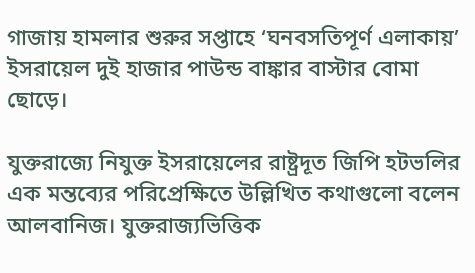গাজায় হামলার শুরুর সপ্তাহে ‘ঘনবসতিপূর্ণ এলাকায়’ ইসরায়েল দুই হাজার পাউন্ড বাঙ্কার বাস্টার বোমা ছোড়ে।

যুক্তরাজ্যে নিযুক্ত ইসরায়েলের রাষ্ট্রদূত জিপি হটভলির এক মন্তব্যের পরিপ্রেক্ষিতে উল্লিখিত কথাগুলো বলেন আলবানিজ। যুক্তরাজ্যভিত্তিক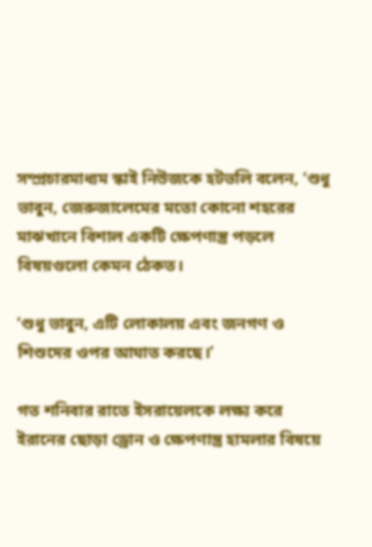সম্প্রচারমাধ্যম স্কাই নিউজকে হটভলি বলেন, ‘শুধু ভাবুন, জেরুজালেমের মতো কোনো শহরের মাঝখানে বিশাল একটি ক্ষেপণাস্ত্র পড়লে বিষয়গুলো কেমন ঠেকত।

‘শুধু ভাবুন, এটি লোকালয় এবং জনগণ ও শিশুদের ওপর আঘাত করছে।’

গত শনিবার রাতে ইসরায়েলকে লক্ষ্য করে ইরানের ছোড়া ড্রোন ও ক্ষেপণাস্ত্র হামলার বিষয়ে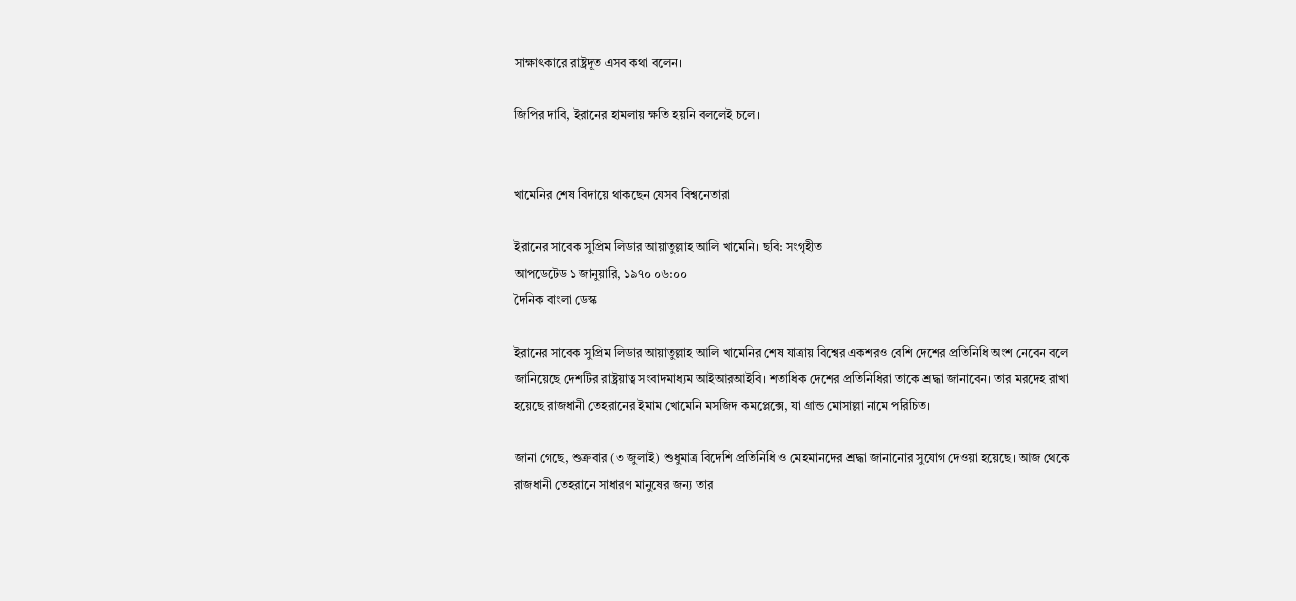সাক্ষাৎকারে রাষ্ট্রদূত এসব কথা বলেন।

জিপির দাবি, ইরানের হামলায় ক্ষতি হয়নি বললেই চলে।


খামেনির শেষ বিদায়ে থাকছেন যেসব বিশ্বনেতারা

ইরানের সাবেক সুপ্রিম লিডার আয়াতুল্লাহ আলি খামেনি। ছবি: সংগৃহীত
আপডেটেড ১ জানুয়ারি, ১৯৭০ ০৬:০০
দৈনিক বাংলা ডেস্ক

ইরানের সাবেক সুপ্রিম লিডার আয়াতুল্লাহ আলি খামেনির শেষ যাত্রায় বিশ্বের একশরও বেশি দেশের প্রতিনিধি অংশ নেবেন বলে জানিয়েছে দেশটির রাষ্ট্রয়াত্ব সংবাদমাধ্যম আইআরআইবি। শতাধিক দেশের প্রতিনিধিরা তাকে শ্রদ্ধা জানাবেন। তার মরদেহ রাখা হয়েছে রাজধানী তেহরানের ইমাম খোমেনি মসজিদ কমপ্লেক্সে, যা গ্রান্ড মোসাল্লা নামে পরিচিত।

জানা গেছে, শুক্রবার (৩ জুলাই) শুধুমাত্র বিদেশি প্রতিনিধি ও মেহমানদের শ্রদ্ধা জানানোর সুযোগ দেওয়া হয়েছে। আজ থেকে রাজধানী তেহরানে সাধারণ মানুষের জন্য তার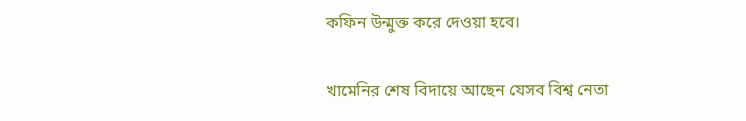কফিন উন্মুক্ত করে দেওয়া হবে।

খামেনির শেষ বিদায়ে আছেন যেসব বিশ্ব নেতা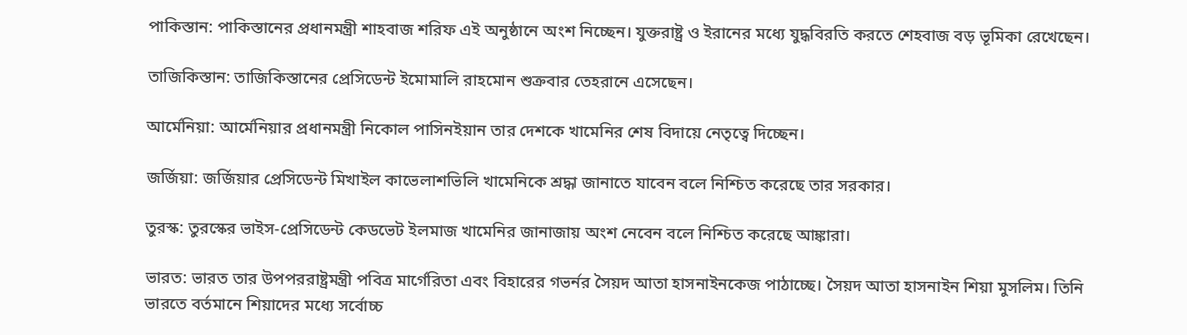পাকিস্তান: পাকিস্তানের প্রধানমন্ত্রী শাহবাজ শরিফ এই অনুষ্ঠানে অংশ নিচ্ছেন। যুক্তরাষ্ট্র ও ইরানের মধ্যে যুদ্ধবিরতি করতে শেহবাজ বড় ভূমিকা রেখেছেন।

তাজিকিস্তান: তাজিকিস্তানের প্রেসিডেন্ট ইমোমালি রাহমোন শুক্রবার তেহরানে এসেছেন।

আর্মেনিয়া: আর্মেনিয়ার প্রধানমন্ত্রী নিকোল পাসিনইয়ান তার দেশকে খামেনির শেষ বিদায়ে নেতৃত্বে দিচ্ছেন।

জর্জিয়া: জর্জিয়ার প্রেসিডেন্ট মিখাইল কাভেলাশভিলি খামেনিকে শ্রদ্ধা জানাতে যাবেন বলে নিশ্চিত করেছে তার সরকার।

তুরস্ক: তুরস্কের ভাইস-প্রেসিডেন্ট কেডভেট ইলমাজ খামেনির জানাজায় অংশ নেবেন বলে নিশ্চিত করেছে আঙ্কারা।

ভারত: ভারত তার উপপররাষ্ট্রমন্ত্রী পবিত্র মার্গেরিতা এবং বিহারের গভর্নর সৈয়দ আতা হাসনাইনকেজ পাঠাচ্ছে। সৈয়দ আতা হাসনাইন শিয়া মুসলিম। তিনি ভারতে বর্তমানে শিয়াদের মধ্যে সর্বোচ্চ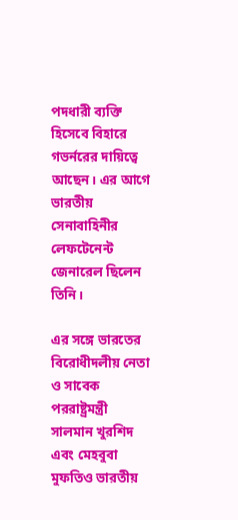পদধারী ব্যক্তি হিসেবে বিহারে গভর্নরের দায়িত্বে আছেন। এর আগে ভারতীয় সেনাবাহিনীর লেফটেনেন্ট জেনারেল ছিলেন তিনি।

এর সঙ্গে ভারতের বিরোধীদলীয় নেতা ও সাবেক পররাষ্ট্রমন্ত্রী সালমান খুরশিদ এবং মেহবুবা মুফতিও ভারতীয়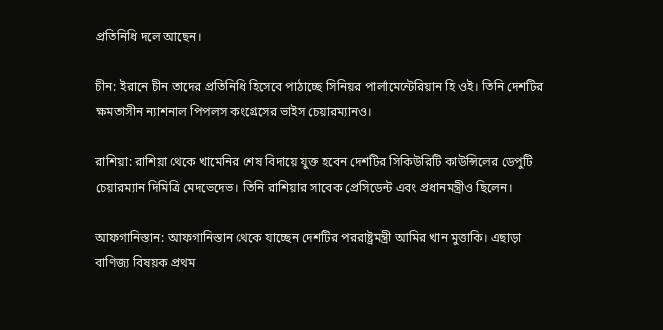প্রতিনিধি দলে আছেন।

চীন: ইরানে চীন তাদের প্রতিনিধি হিসেবে পাঠাচ্ছে সিনিয়র পার্লামেন্টেরিয়ান হি ওই। তিনি দেশটির ক্ষমতাসীন ন্যাশনাল পিপলস কংগ্রেসের ভাইস চেয়ারম্যানও।

রাশিয়া: রাশিয়া থেকে খামেনির শেষ বিদায়ে যুক্ত হবেন দেশটির সিকিউরিটি কাউন্সিলের ডেপুটি চেয়ারম্যান দিমিত্রি মেদভেদেভ। তিনি রাশিয়ার সাবেক প্রেসিডেন্ট এবং প্রধানমন্ত্রীও ছিলেন।

আফগানিস্তান: আফগানিস্তান থেকে যাচ্ছেন দেশটির পররাষ্ট্রমন্ত্রী আমির খান মুত্তাকি। এছাড়া বাণিজ্য বিষয়ক প্রথম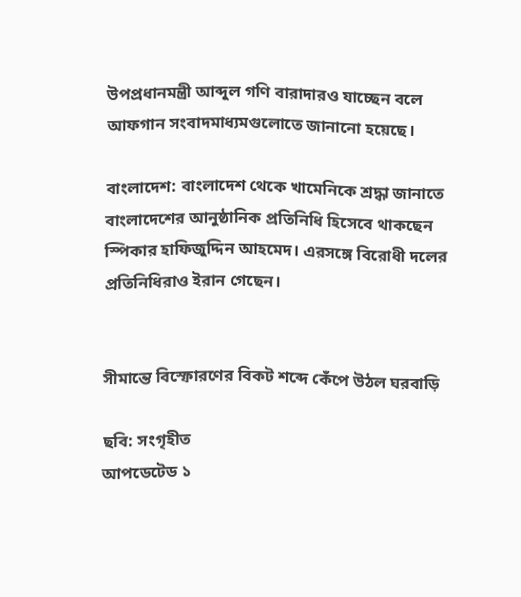উপপ্রধানমন্ত্রী আব্দুল গণি বারাদারও যাচ্ছেন বলে আফগান সংবাদমাধ্যমগুলোতে জানানো হয়েছে।

বাংলাদেশ: বাংলাদেশ থেকে খামেনিকে শ্রদ্ধা জানাতে বাংলাদেশের আনুষ্ঠানিক প্রতিনিধি হিসেবে থাকছেন স্পিকার হাফিজুদ্দিন আহমেদ। এরসঙ্গে বিরোধী দলের প্রতিনিধিরাও ইরান গেছেন।


সীমান্তে বিস্ফোরণের বিকট শব্দে কেঁপে উঠল ঘরবাড়ি

ছবি: সংগৃহীত
আপডেটেড ১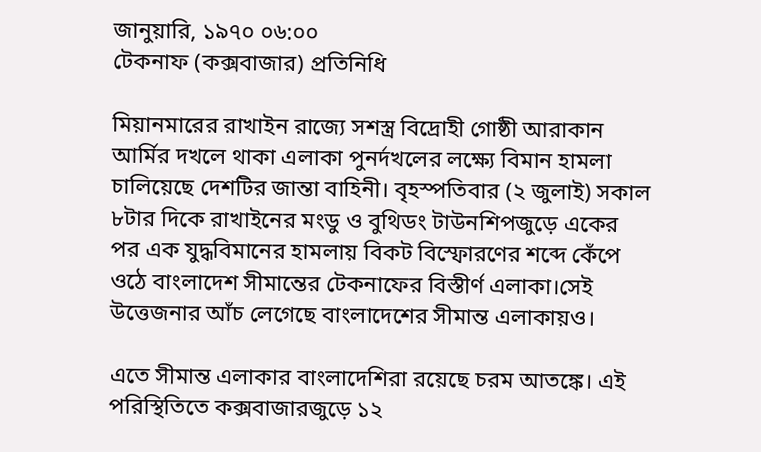জানুয়ারি, ১৯৭০ ০৬:০০
টেকনাফ (কক্সবাজার) প্রতিনিধি

মিয়ানমারের রাখাইন রাজ্যে সশস্ত্র বিদ্রোহী গোষ্ঠী আরাকান আর্মির দখলে থাকা এলাকা পুনর্দখলের লক্ষ্যে বিমান হামলা চালিয়েছে দেশটির জান্তা বাহিনী। বৃহস্পতিবার (২ জুলাই) সকাল ৮টার দিকে রাখাইনের মংডু ও বুথিডং টাউনশিপজুড়ে একের পর এক যুদ্ধবিমানের হামলায় বিকট বিস্ফোরণের শব্দে কেঁপে ওঠে বাংলাদেশ সীমান্তের টেকনাফের বিস্তীর্ণ এলাকা।সেই উত্তেজনার আঁচ লেগেছে বাংলাদেশের সীমান্ত এলাকায়ও।

এতে সীমান্ত এলাকার বাংলাদেশিরা রয়েছে চরম আতঙ্কে। এই পরিস্থিতিতে কক্সবাজারজুড়ে ১২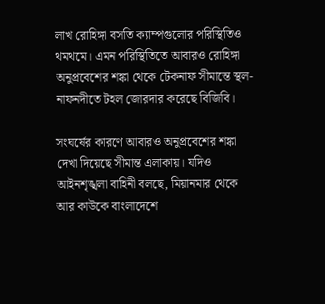লাখ রোহিঙ্গা বসতি ক্যাম্পগুলোর পরিস্থিতিও থমথমে। এমন পরিস্থিতিতে আবারও রোহিঙ্গা অনুপ্রবেশের শঙ্কা থেকে টেকনাফ সীমান্তে স্থল-নাফনদীতে টহল জোরদার করেছে বিজিবি।

সংঘর্ষের কারণে আবারও অনুপ্রবেশের শঙ্কা দেখা দিয়েছে সীমান্ত এলাকায়। যদিও আইনশৃঙ্খলা বাহিনী বলছে, মিয়ানমার থেকে আর কাউকে বাংলাদেশে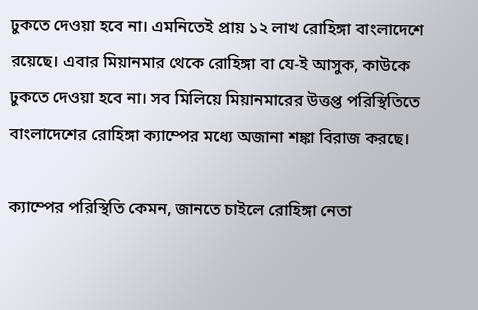ঢুকতে দেওয়া হবে না। এমনিতেই প্রায় ১২ লাখ রোহিঙ্গা বাংলাদেশে রয়েছে। এবার মিয়ানমার থেকে রোহিঙ্গা বা যে-ই আসুক, কাউকে ঢুকতে দেওয়া হবে না। সব মিলিয়ে মিয়ানমারের উত্তপ্ত পরিস্থিতিতে বাংলাদেশের রোহিঙ্গা ক্যাম্পের মধ্যে অজানা শঙ্কা বিরাজ করছে।

ক্যাম্পের পরিস্থিতি কেমন, জানতে চাইলে রোহিঙ্গা নেতা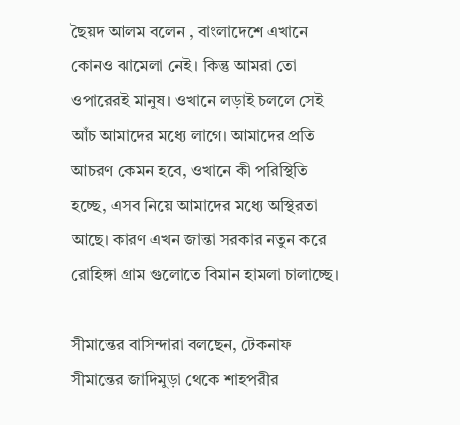ছৈয়দ আলম বলেন , বাংলাদেশে এখানে কোনও ঝামেলা নেই। কিন্তু আমরা তো ওপারেরই মানুষ। ওখানে লড়াই চললে সেই আঁচ আমাদের মধ্যে লাগে। আমাদের প্রতি আচরণ কেমন হবে, ওখানে কী পরিস্থিতি হচ্ছে, এসব নিয়ে আমাদের মধ্যে অস্থিরতা আছে। কারণ এখন জান্তা সরকার নতুন করে রোহিঙ্গা গ্রাম গুলোতে বিমান হামলা চালাচ্ছে।

সীমান্তের বাসিন্দারা বলছেন, টেকনাফ সীমান্তের জাদিমুড়া থেকে শাহপরীর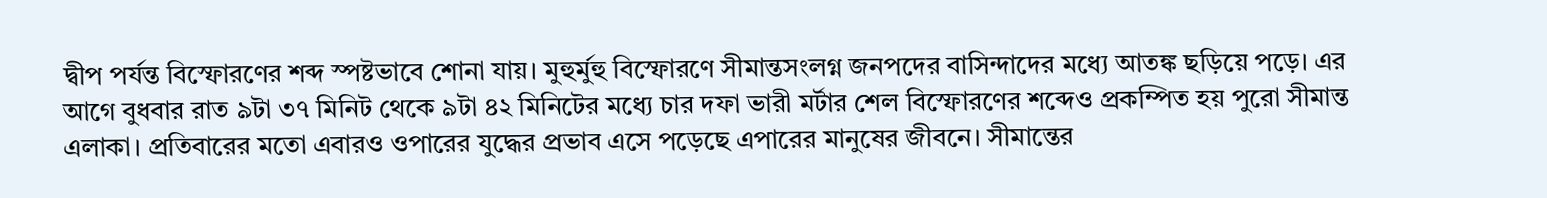দ্বীপ পর্যন্ত বিস্ফোরণের শব্দ স্পষ্টভাবে শোনা যায়। মুহুর্মুহু বিস্ফোরণে সীমান্তসংলগ্ন জনপদের বাসিন্দাদের মধ্যে আতঙ্ক ছড়িয়ে পড়ে। এর আগে বুধবার রাত ৯টা ৩৭ মিনিট থেকে ৯টা ৪২ মিনিটের মধ্যে চার দফা ভারী মর্টার শেল বিস্ফোরণের শব্দেও প্রকম্পিত হয় পুরো সীমান্ত এলাকা। প্রতিবারের মতো এবারও ওপারের যুদ্ধের প্রভাব এসে পড়েছে এপারের মানুষের জীবনে। সীমান্তের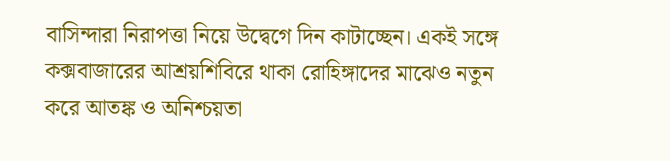বাসিন্দারা নিরাপত্তা নিয়ে উদ্বেগে দিন কাটাচ্ছেন। একই সঙ্গে কক্সবাজারের আশ্রয়শিবিরে থাকা রোহিঙ্গাদের মাঝেও নতুন করে আতঙ্ক ও অনিশ্চয়তা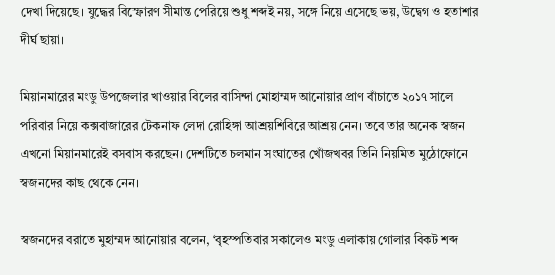দেখা দিয়েছে। যুদ্ধের বিস্ফোরণ সীমান্ত পেরিয়ে শুধু শব্দই নয়, সঙ্গে নিয়ে এসেছে ভয়, উদ্বেগ ও হতাশার দীর্ঘ ছায়া।

মিয়ানমারের মংডু উপজেলার খাওয়ার বিলের বাসিন্দা মোহাম্মদ আনোয়ার প্রাণ বাঁচাতে ২০১৭ সালে পরিবার নিয়ে কক্সবাজারের টেকনাফ লেদা রোহিঙ্গা আশ্রয়শিবিরে আশ্রয় নেন। তবে তার অনেক স্বজন এখনো মিয়ানমারেই বসবাস করছেন। দেশটিতে চলমান সংঘাতের খোঁজখবর তিনি নিয়মিত মুঠোফোনে স্বজনদের কাছ থেকে নেন।

স্বজনদের বরাতে মুহাম্মদ আনোয়ার বলেন, ‘বৃহস্পতিবার সকালেও মংডু এলাকায় গোলার বিকট শব্দ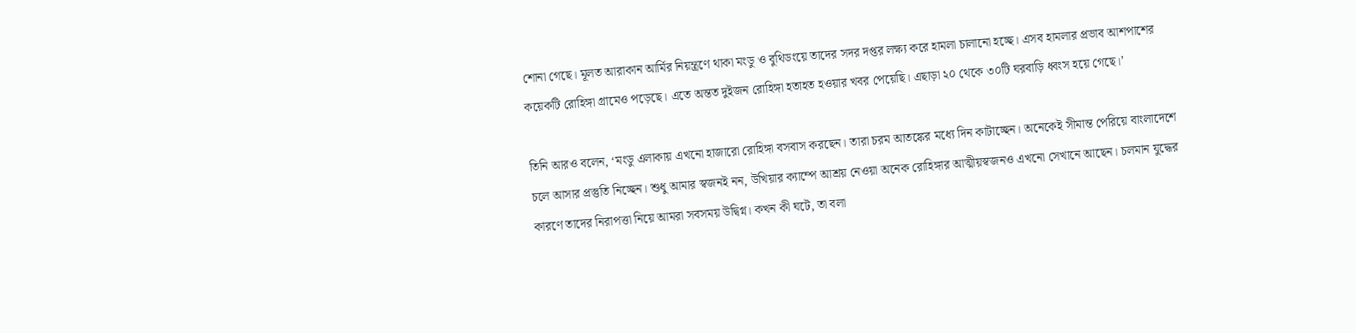শোনা গেছে। মূলত আরাকান আর্মির নিয়ন্ত্রণে থাকা মংডু ও বুথিডংয়ে তাদের সদর দপ্তর লক্ষ্য করে হামলা চালানো হচ্ছে। এসব হামলার প্রভাব আশপাশের কয়েকটি রোহিঙ্গা গ্রামেও পড়েছে। এতে অন্তত দুইজন রোহিঙ্গা হতাহত হওয়ার খবর পেয়েছি। এছাড়া ২০ থেকে ৩০টি ঘরবাড়ি ধ্বংস হয়ে গেছে।’

তিনি আরও বলেন, ‘মংডু এলাকায় এখনো হাজারো রোহিঙ্গা বসবাস করছেন। তারা চরম আতঙ্কের মধ্যে দিন কাটাচ্ছেন। অনেকেই সীমান্ত পেরিয়ে বাংলাদেশে চলে আসার প্রস্তুতি নিচ্ছেন। শুধু আমার স্বজনই নন, উখিয়ার ক্যাম্পে আশ্রয় নেওয়া অনেক রোহিঙ্গার আত্মীয়স্বজনও এখনো সেখানে আছেন। চলমান যুদ্ধের কারণে তাদের নিরাপত্তা নিয়ে আমরা সবসময় উদ্বিগ্ন। কখন কী ঘটে, তা বলা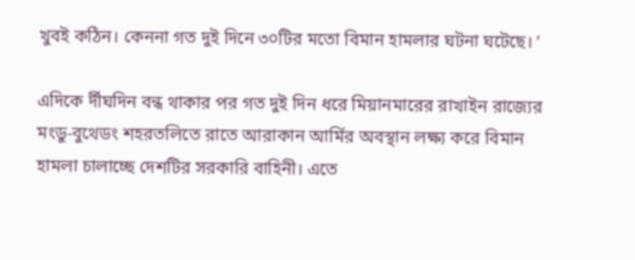খুবই কঠিন। কেননা গত দুই দিনে ৩০টির মতো বিমান হামলার ঘটনা ঘটেছে। ’

এদিকে র্দীঘদিন বন্ধ থাকার পর গত দুই দিন ধরে মিয়ানমারের রাখাইন রাজ্যের মংডু-বুথেডং শহরতলিতে রাতে আরাকান আর্মির অবস্থান লক্ষ্য করে বিমান হামলা চালাচ্ছে দেশটির সরকারি বাহিনী। এতে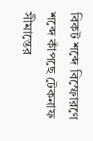বিকট শব্দে বিস্ফোরণে শব্দে কাঁপছে টেকনাফ সীমান্তের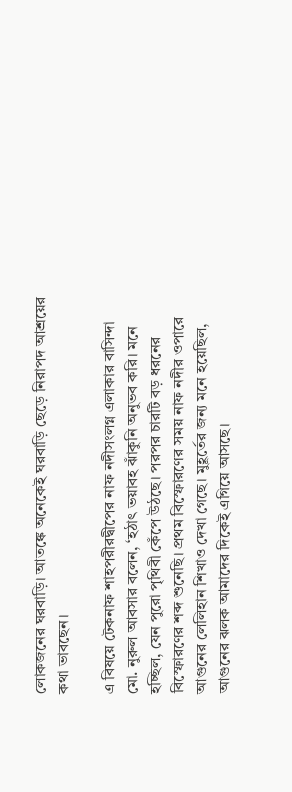লোকজনের ঘরবাড়ি। আতঙ্কে অনেকেই ঘরবাড়ি ছেড়ে নিরাপদ আশ্রয়ের কথা ভাবছেন।

এ বিষয়ে টেকনাফ শাহপরীরদ্বীপের নাফ নদীসংলগ্ন এলাকার বাসিন্দা মো. নুরুল আবসার বলেন, ‘হঠাৎ ভয়াবহ ঝাঁকুনি অনুভব করি। মনে হচ্ছিল, যেন পুরো পৃথিবী কেঁপে উঠছে। পরপর চারটি বড় ধরনের বিস্ফোরণের শব্দ শুনেছি। প্রথম বিস্ফোরণের সময় নাফ নদীর ওপারে আগুনের লেলিহান শিখাও দেখা গেছে। মুহূর্তের জন্য মনে হয়েছিল, আগুনের ঝলক আমাদের দিকেই এগিয়ে আসছে।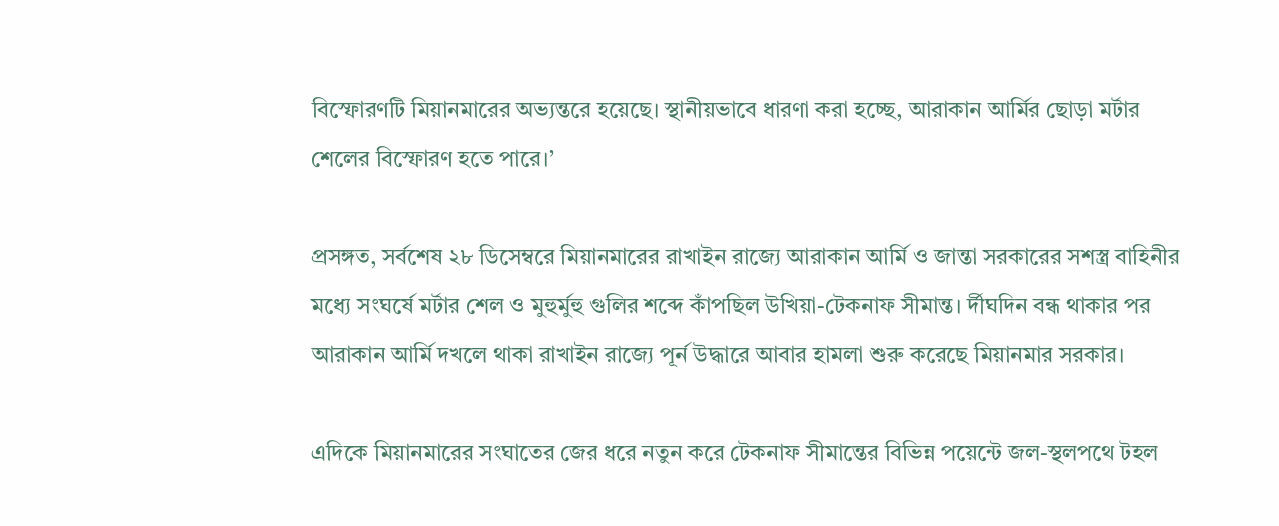বিস্ফোরণটি মিয়ানমারের অভ্যন্তরে হয়েছে। স্থানীয়ভাবে ধারণা করা হচ্ছে, আরাকান আর্মির ছোড়া মর্টার শেলের বিস্ফোরণ হতে পারে।’

প্রসঙ্গত, সর্বশেষ ২৮ ডিসেম্বরে মিয়ানমারের রাখাইন রাজ্যে আরাকান আর্মি ও জান্তা সরকারের সশস্ত্র বাহিনীর মধ্যে সংঘর্ষে মর্টার শেল ও মুহুর্মুহু গুলির শব্দে কাঁপছিল উখিয়া-টেকনাফ সীমান্ত। র্দীঘদিন বন্ধ থাকার পর আরাকান আর্মি দখলে থাকা রাখাইন রাজ্যে পূর্ন উদ্ধারে আবার হামলা শুরু করেছে মিয়ানমার সরকার।

এদিকে মিয়ানমারের সংঘাতের জের ধরে নতুন করে টেকনাফ সীমান্তের বিভিন্ন পয়েন্টে জল-স্থলপথে টহল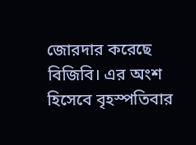জোরদার করেছে বিজিবি। এর অংশ হিসেবে বৃহস্পতিবার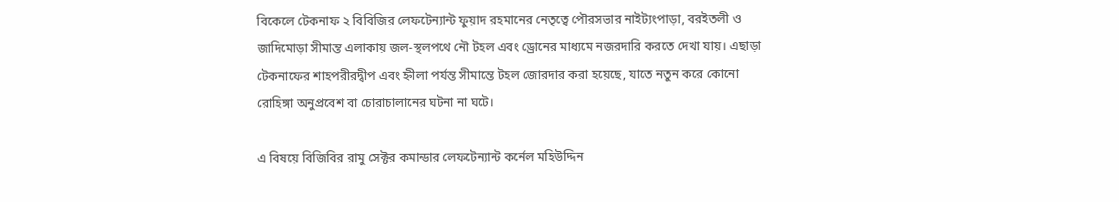বিকেলে টেকনাফ ২ বিবিজির লেফটেন্যান্ট ফুয়াদ রহমানের নেতৃত্বে পৌরসভার নাইট্যংপাড়া, বরইতলী ও জাদিমোড়া সীমান্ত এলাকায় জল-স্থলপথে নৌ টহল এবং ড্রোনের মাধ্যমে নজরদারি করতে দেখা যায়। এছাড়া টেকনাফের শাহপরীরদ্বীপ এবং হ্নীলা পর্যন্ত সীমান্তে টহল জোরদার করা হয়েছে, যাতে নতুন করে কোনো রোহিঙ্গা অনুপ্রবেশ বা চোরাচালানের ঘটনা না ঘটে।

এ বিষয়ে বিজিবির রামু সেক্টর কমান্ডার লেফটেন্যান্ট কর্নেল মহিউদ্দিন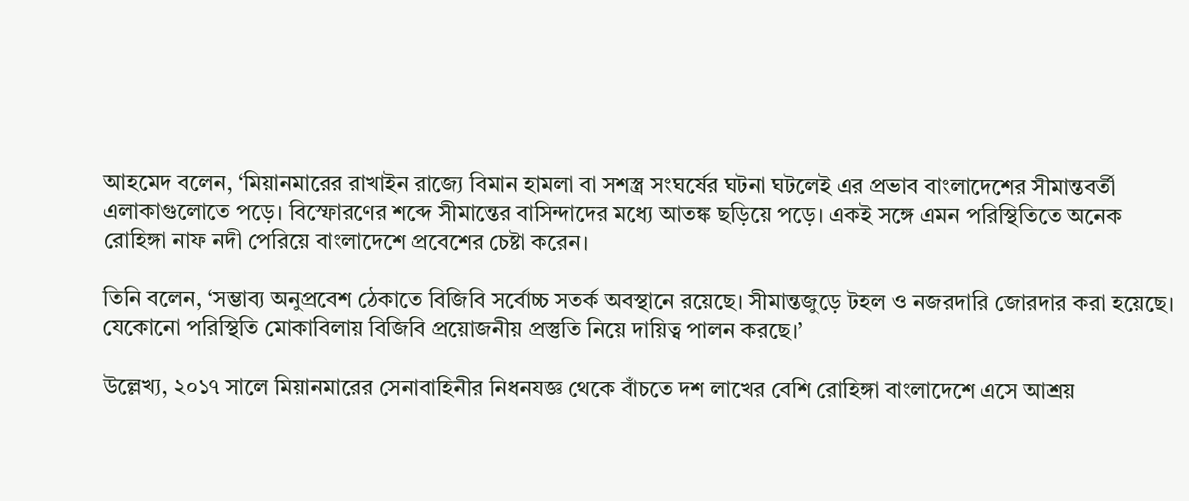আহমেদ বলেন, ‘মিয়ানমারের রাখাইন রাজ্যে বিমান হামলা বা সশস্ত্র সংঘর্ষের ঘটনা ঘটলেই এর প্রভাব বাংলাদেশের সীমান্তবর্তী এলাকাগুলোতে পড়ে। বিস্ফোরণের শব্দে সীমান্তের বাসিন্দাদের মধ্যে আতঙ্ক ছড়িয়ে পড়ে। একই সঙ্গে এমন পরিস্থিতিতে অনেক রোহিঙ্গা নাফ নদী পেরিয়ে বাংলাদেশে প্রবেশের চেষ্টা করেন।

তিনি বলেন, ‘সম্ভাব্য অনুপ্রবেশ ঠেকাতে বিজিবি সর্বোচ্চ সতর্ক অবস্থানে রয়েছে। সীমান্তজুড়ে টহল ও নজরদারি জোরদার করা হয়েছে। যেকোনো পরিস্থিতি মোকাবিলায় বিজিবি প্রয়োজনীয় প্রস্তুতি নিয়ে দায়িত্ব পালন করছে।’

উল্লেখ্য, ২০১৭ সালে মিয়ানমারের সেনাবাহিনীর নিধনযজ্ঞ থেকে বাঁচতে দশ লাখের বেশি রোহিঙ্গা বাংলাদেশে এসে আশ্রয়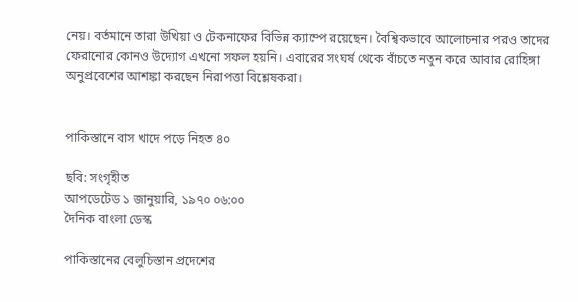নেয়। বর্তমানে তারা উখিয়া ও টেকনাফের বিভিন্ন ক্যাম্পে রয়েছেন। বৈশ্বিকভাবে আলোচনার পরও তাদের ফেরানোর কোনও উদ্যোগ এখনো সফল হয়নি। এবারের সংঘর্ষ থেকে বাঁচতে নতুন করে আবার রোহিঙ্গা অনুপ্রবেশের আশঙ্কা করছেন নিরাপত্তা বিশ্লেষকরা।


পাকিস্তানে বাস খাদে পড়ে নিহত ৪০

ছবি: সংগৃহীত
আপডেটেড ১ জানুয়ারি, ১৯৭০ ০৬:০০
দৈনিক বাংলা ডেস্ক

পাকিস্তানের বেলুচিস্তান প্রদেশের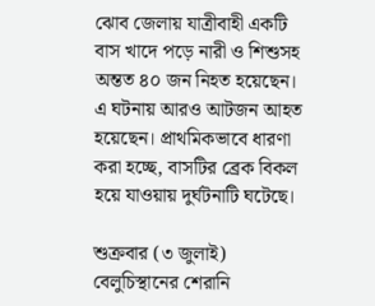ঝোব জেলায় যাত্রীবাহী একটি বাস খাদে পড়ে নারী ও শিশুসহ অন্তত ৪০ জন নিহত হয়েছেন। এ ঘটনায় আরও আটজন আহত হয়েছেন। প্রাথমিকভাবে ধারণা করা হচ্ছে, বাসটির ব্রেক বিকল হয়ে যাওয়ায় দুর্ঘটনাটি ঘটেছে।

শুক্রবার (৩ জুলাই) বেলুচিস্থানের শেরানি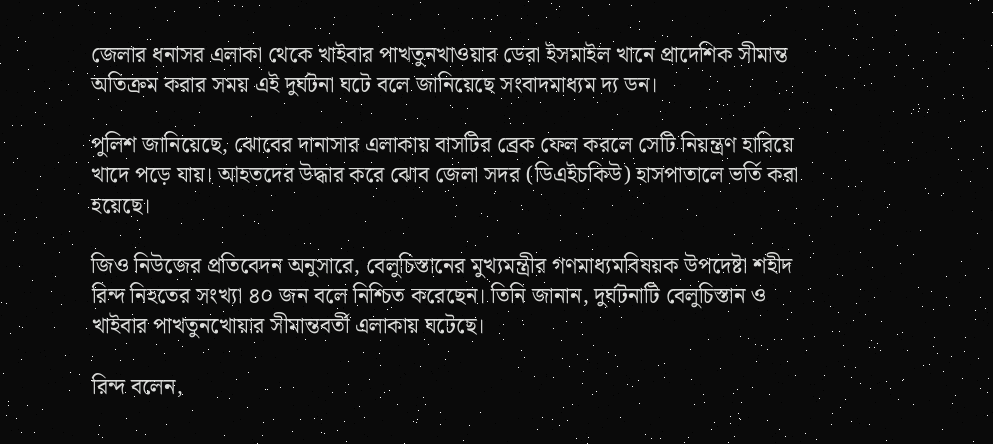জেলার ধনাসর এলাকা থেকে খাইবার পাখতুনখাওয়ার ডেরা ইসমাইল খানে প্রাদেশিক সীমান্ত অতিক্রম করার সময় এই দুর্ঘটনা ঘটে বলে জানিয়েছে সংবাদমাধ্যম দ্য ডন।

পুলিশ জানিয়েছে, ঝোবের দানাসার এলাকায় বাসটির ব্রেক ফেল করলে সেটি নিয়ন্ত্রণ হারিয়ে খাদে পড়ে যায়। আহতদের উদ্ধার করে ঝোব জেলা সদর (ডিএইচকিউ) হাসপাতালে ভর্তি করা হয়েছে।

জিও নিউজের প্রতিবেদন অনুসারে, বেলুচিস্তানের মুখ্যমন্ত্রীর গণমাধ্যমবিষয়ক উপদেষ্টা শহীদ রিন্দ নিহতের সংখ্যা ৪০ জন বলে নিশ্চিত করেছেন। তিনি জানান, দুর্ঘটনাটি বেলুচিস্তান ও খাইবার পাখতুনখোয়ার সীমান্তবর্তী এলাকায় ঘটেছে।

রিন্দ বলেন,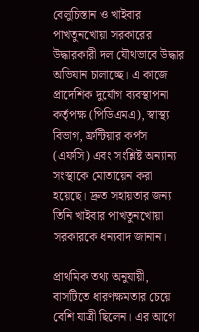বেলুচিস্তান ও খাইবার পাখতুনখোয়া সরকারের উদ্ধারকারী দল যৌথভাবে উদ্ধার অভিযান চালাচ্ছে। এ কাজে প্রাদেশিক দুর্যোগ ব্যবস্থাপনা কর্তৃপক্ষ (পিডিএমএ), স্বাস্থ্য বিভাগ, ফ্রন্টিয়ার কর্পস (এফসি) এবং সংশ্লিষ্ট অন্যান্য সংস্থাকে মোতায়েন করা হয়েছে। দ্রুত সহায়তার জন্য তিনি খাইবার পাখতুনখোয়া সরকারকে ধন্যবাদ জানান।

প্রাথমিক তথ্য অনুযায়ী, বাসটিতে ধারণক্ষমতার চেয়ে বেশি যাত্রী ছিলেন। এর আগে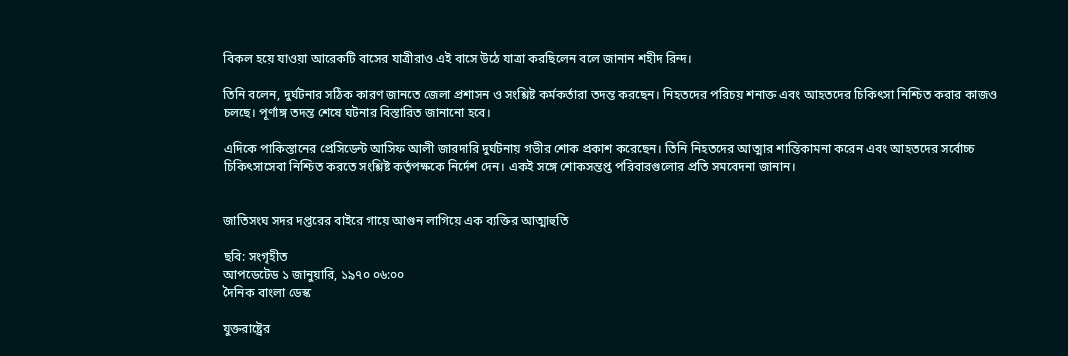বিকল হয়ে যাওয়া আরেকটি বাসের যাত্রীরাও এই বাসে উঠে যাত্রা করছিলেন বলে জানান শহীদ রিন্দ।

তিনি বলেন, দুর্ঘটনার সঠিক কারণ জানতে জেলা প্রশাসন ও সংশ্লিষ্ট কর্মকর্তারা তদন্ত করছেন। নিহতদের পরিচয় শনাক্ত এবং আহতদের চিকিৎসা নিশ্চিত করার কাজও চলছে। পূর্ণাঙ্গ তদন্ত শেষে ঘটনার বিস্তারিত জানানো হবে।

এদিকে পাকিস্তানের প্রেসিডেন্ট আসিফ আলী জারদারি দুর্ঘটনায় গভীর শোক প্রকাশ করেছেন। তিনি নিহতদের আত্মার শান্তিকামনা করেন এবং আহতদের সর্বোচ্চ চিকিৎসাসেবা নিশ্চিত করতে সংশ্লিষ্ট কর্তৃপক্ষকে নির্দেশ দেন। একই সঙ্গে শোকসন্তপ্ত পরিবারগুলোর প্রতি সমবেদনা জানান।


জাতিসংঘ সদর দপ্তরের বাইরে গায়ে আগুন লাগিয়ে এক ব্যক্তির আত্মাহুতি

ছবি: সংগৃহীত
আপডেটেড ১ জানুয়ারি, ১৯৭০ ০৬:০০
দৈনিক বাংলা ডেস্ক

যুক্তরাষ্ট্রের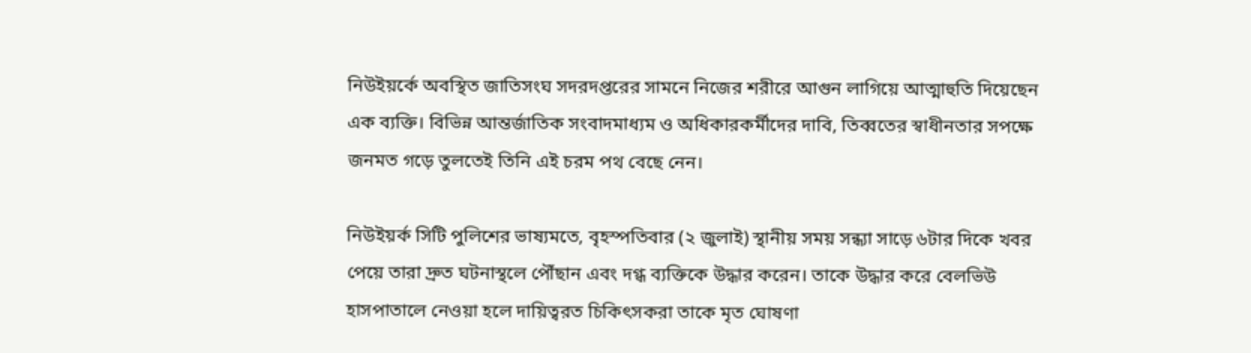নিউইয়র্কে অবস্থিত জাতিসংঘ সদরদপ্তরের সামনে নিজের শরীরে আগুন লাগিয়ে আত্মাহুতি দিয়েছেন এক ব্যক্তি। বিভিন্ন আন্তর্জাতিক সংবাদমাধ্যম ও অধিকারকর্মীদের দাবি, তিব্বতের স্বাধীনতার সপক্ষে জনমত গড়ে তুলতেই তিনি এই চরম পথ বেছে নেন।

নিউইয়র্ক সিটি পুলিশের ভাষ্যমতে, বৃহস্পতিবার (২ জুলাই) স্থানীয় সময় সন্ধ্যা সাড়ে ৬টার দিকে খবর পেয়ে তারা দ্রুত ঘটনাস্থলে পৌঁছান এবং দগ্ধ ব্যক্তিকে উদ্ধার করেন। তাকে উদ্ধার করে বেলভিউ হাসপাতালে নেওয়া হলে দায়িত্বরত চিকিৎসকরা তাকে মৃত ঘোষণা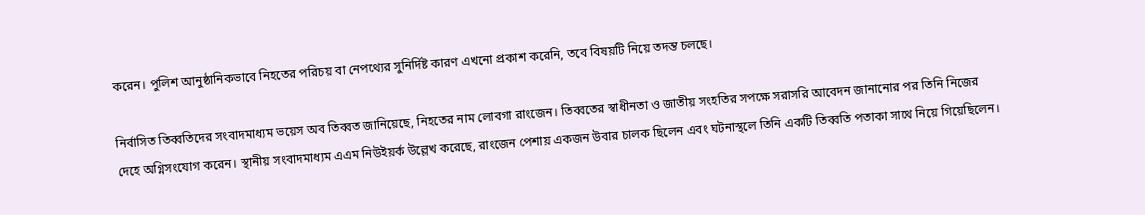করেন। পুলিশ আনুষ্ঠানিকভাবে নিহতের পরিচয় বা নেপথ্যের সুনির্দিষ্ট কারণ এখনো প্রকাশ করেনি, তবে বিষয়টি নিয়ে তদন্ত চলছে।

নির্বাসিত তিব্বতিদের সংবাদমাধ্যম ভয়েস অব তিব্বত জানিয়েছে, নিহতের নাম লোবগা রাংজেন। তিব্বতের স্বাধীনতা ও জাতীয় সংহতির সপক্ষে সরাসরি আবেদন জানানোর পর তিনি নিজের দেহে অগ্নিসংযোগ করেন। স্থানীয় সংবাদমাধ্যম এএম নিউইয়র্ক উল্লেখ করেছে, রাংজেন পেশায় একজন উবার চালক ছিলেন এবং ঘটনাস্থলে তিনি একটি তিব্বতি পতাকা সাথে নিয়ে গিয়েছিলেন।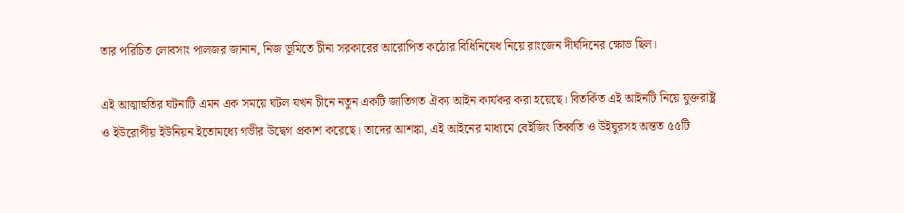তার পরিচিত লোবসাং পালজর জানান, নিজ ভূমিতে চীনা সরকারের আরোপিত কঠোর বিধিনিষেধ নিয়ে রাংজেন দীর্ঘদিনের ক্ষোভ ছিল।

এই আত্মাহুতির ঘটনাটি এমন এক সময়ে ঘটল যখন চীনে নতুন একটি জাতিগত ঐক্য আইন কার্যকর করা হয়েছে। বিতর্কিত এই আইনটি নিয়ে যুক্তরাষ্ট্র ও ইউরোপীয় ইউনিয়ন ইতোমধ্যে গভীর উদ্বেগ প্রকাশ করেছে। তাদের আশঙ্কা, এই আইনের মাধ্যমে বেইজিং তিব্বতি ও উইঘুরসহ অন্তত ৫৫টি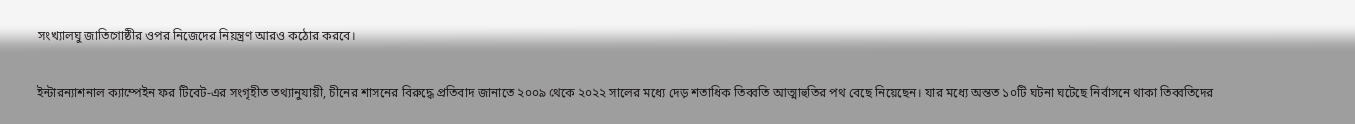সংখ্যালঘু জাতিগোষ্ঠীর ওপর নিজেদের নিয়ন্ত্রণ আরও কঠোর করবে।

ইন্টারন্যাশনাল ক্যাম্পেইন ফর টিবেট-এর সংগৃহীত তথ্যানুযায়ী, চীনের শাসনের বিরুদ্ধে প্রতিবাদ জানাতে ২০০৯ থেকে ২০২২ সালের মধ্যে দেড় শতাধিক তিব্বতি আত্মাহুতির পথ বেছে নিয়েছেন। যার মধ্যে অন্তত ১০টি ঘটনা ঘটেছে নির্বাসনে থাকা তিব্বতিদের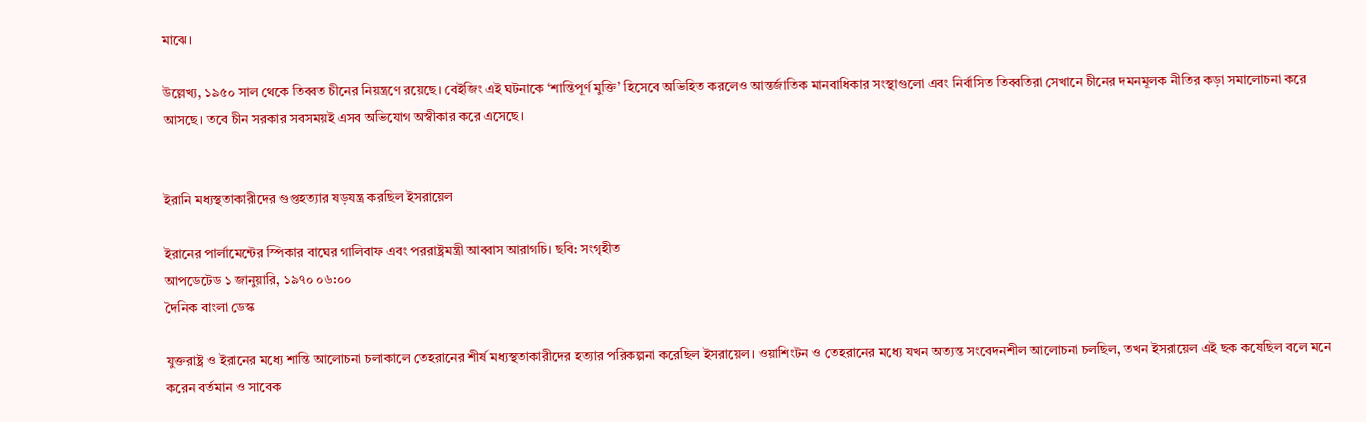মাঝে।

উল্লেখ্য, ১৯৫০ সাল থেকে তিব্বত চীনের নিয়ন্ত্রণে রয়েছে। বেইজিং এই ঘটনাকে ‘শান্তিপূর্ণ মুক্তি’ হিসেবে অভিহিত করলেও আন্তর্জাতিক মানবাধিকার সংস্থাগুলো এবং নির্বাসিত তিব্বতিরা সেখানে চীনের দমনমূলক নীতির কড়া সমালোচনা করে আসছে। তবে চীন সরকার সবসময়ই এসব অভিযোগ অস্বীকার করে এসেছে।


ইরানি মধ্যস্থতাকারীদের গুপ্তহত্যার ষড়যন্ত্র করছিল ইসরায়েল

ইরানের পার্লামেন্টের স্পিকার বাঘের গালিবাফ এবং পররাষ্ট্রমন্ত্রী আব্বাস আরাগচি। ছবি: সংগৃহীত
আপডেটেড ১ জানুয়ারি, ১৯৭০ ০৬:০০
দৈনিক বাংলা ডেস্ক

যুক্তরাষ্ট্র ও ইরানের মধ্যে শান্তি আলোচনা চলাকালে তেহরানের শীর্ষ মধ্যস্থতাকারীদের হত্যার পরিকল্পনা করেছিল ইসরায়েল। ওয়াশিংটন ও তেহরানের মধ্যে যখন অত্যন্ত সংবেদনশীল আলোচনা চলছিল, তখন ইসরায়েল এই ছক কষেছিল বলে মনে করেন বর্তমান ও সাবেক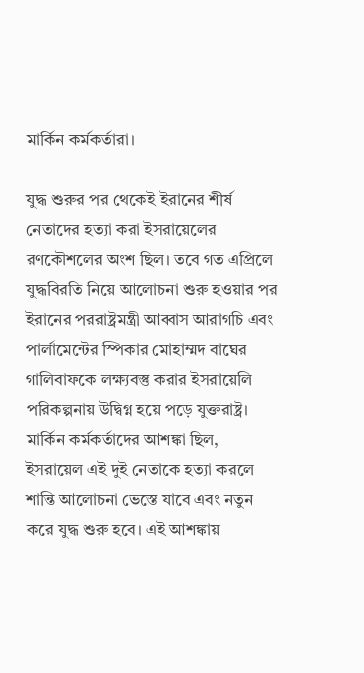মার্কিন কর্মকর্তারা।

যুদ্ধ শুরুর পর থেকেই ইরানের শীর্ষ নেতাদের হত্যা করা ইসরায়েলের রণকৌশলের অংশ ছিল। তবে গত এপ্রিলে যুদ্ধবিরতি নিয়ে আলোচনা শুরু হওয়ার পর ইরানের পররাষ্ট্রমন্ত্রী আব্বাস আরাগচি এবং পার্লামেন্টের স্পিকার মোহাম্মদ বাঘের গালিবাফকে লক্ষ্যবস্তু করার ইসরায়েলি পরিকল্পনায় উদ্বিগ্ন হয়ে পড়ে যুক্তরাষ্ট্র। মার্কিন কর্মকর্তাদের আশঙ্কা ছিল, ইসরায়েল এই দুই নেতাকে হত্যা করলে শান্তি আলোচনা ভেস্তে যাবে এবং নতুন করে যুদ্ধ শুরু হবে। এই আশঙ্কায়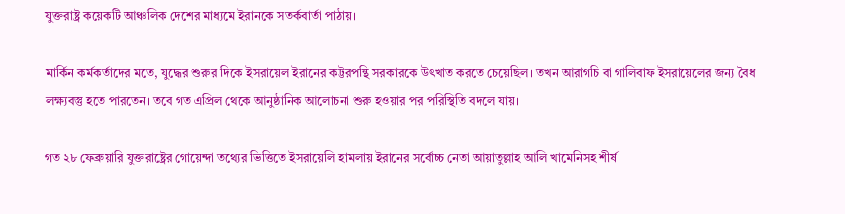যুক্তরাষ্ট্র কয়েকটি আঞ্চলিক দেশের মাধ্যমে ইরানকে সতর্কবার্তা পাঠায়।

মার্কিন কর্মকর্তাদের মতে, যুদ্ধের শুরুর দিকে ইসরায়েল ইরানের কট্টরপন্থি সরকারকে উৎখাত করতে চেয়েছিল। তখন আরাগচি বা গালিবাফ ইসরায়েলের জন্য বৈধ লক্ষ্যবস্তু হতে পারতেন। তবে গত এপ্রিল থেকে আনুষ্ঠানিক আলোচনা শুরু হওয়ার পর পরিস্থিতি বদলে যায়।

গত ২৮ ফেব্রুয়ারি যুক্তরাষ্ট্রের গোয়েন্দা তথ্যের ভিত্তিতে ইসরায়েলি হামলায় ইরানের সর্বোচ্চ নেতা আয়াতুল্লাহ আলি খামেনিসহ শীর্ষ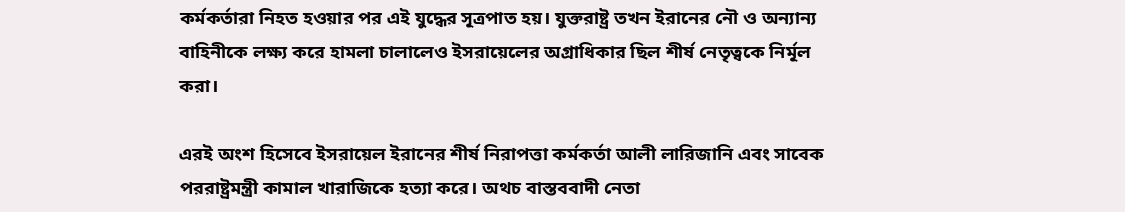কর্মকর্তারা নিহত হওয়ার পর এই যুদ্ধের সূত্রপাত হয়। যুক্তরাষ্ট্র তখন ইরানের নৌ ও অন্যান্য বাহিনীকে লক্ষ্য করে হামলা চালালেও ইসরায়েলের অগ্রাধিকার ছিল শীর্ষ নেতৃত্বকে নির্মূল করা।

এরই অংশ হিসেবে ইসরায়েল ইরানের শীর্ষ নিরাপত্তা কর্মকর্তা আলী লারিজানি এবং সাবেক পররাষ্ট্রমন্ত্রী কামাল খারাজিকে হত্যা করে। অথচ বাস্তববাদী নেতা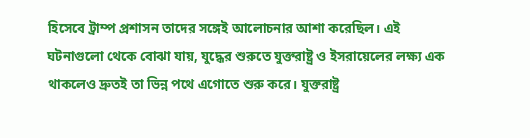হিসেবে ট্রাম্প প্রশাসন তাদের সঙ্গেই আলোচনার আশা করেছিল। এই ঘটনাগুলো থেকে বোঝা যায়, যুদ্ধের শুরুতে যুক্তরাষ্ট্র ও ইসরায়েলের লক্ষ্য এক থাকলেও দ্রুতই তা ভিন্ন পথে এগোতে শুরু করে। যুক্তরাষ্ট্র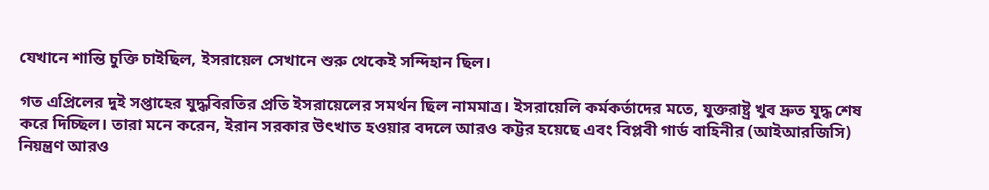যেখানে শান্তি চুক্তি চাইছিল, ইসরায়েল সেখানে শুরু থেকেই সন্দিহান ছিল।

গত এপ্রিলের দুই সপ্তাহের যুদ্ধবিরতির প্রতি ইসরায়েলের সমর্থন ছিল নামমাত্র। ইসরায়েলি কর্মকর্তাদের মতে, যুক্তরাষ্ট্র খুব দ্রুত যুদ্ধ শেষ করে দিচ্ছিল। তারা মনে করেন, ইরান সরকার উৎখাত হওয়ার বদলে আরও কট্টর হয়েছে এবং বিপ্লবী গার্ড বাহিনীর (আইআরজিসি) নিয়ন্ত্রণ আরও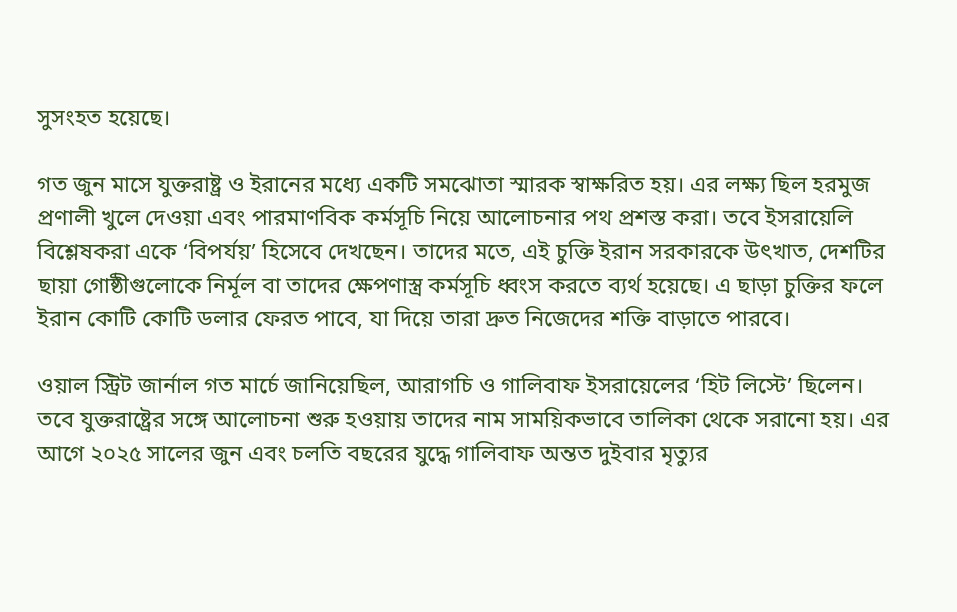সুসংহত হয়েছে।

গত জুন মাসে যুক্তরাষ্ট্র ও ইরানের মধ্যে একটি সমঝোতা স্মারক স্বাক্ষরিত হয়। এর লক্ষ্য ছিল হরমুজ প্রণালী খুলে দেওয়া এবং পারমাণবিক কর্মসূচি নিয়ে আলোচনার পথ প্রশস্ত করা। তবে ইসরায়েলি বিশ্লেষকরা একে ‘বিপর্যয়’ হিসেবে দেখছেন। তাদের মতে, এই চুক্তি ইরান সরকারকে উৎখাত, দেশটির ছায়া গোষ্ঠীগুলোকে নির্মূল বা তাদের ক্ষেপণাস্ত্র কর্মসূচি ধ্বংস করতে ব্যর্থ হয়েছে। এ ছাড়া চুক্তির ফলে ইরান কোটি কোটি ডলার ফেরত পাবে, যা দিয়ে তারা দ্রুত নিজেদের শক্তি বাড়াতে পারবে।

ওয়াল স্ট্রিট জার্নাল গত মার্চে জানিয়েছিল, আরাগচি ও গালিবাফ ইসরায়েলের ‘হিট লিস্টে’ ছিলেন। তবে যুক্তরাষ্ট্রের সঙ্গে আলোচনা শুরু হওয়ায় তাদের নাম সাময়িকভাবে তালিকা থেকে সরানো হয়। এর আগে ২০২৫ সালের জুন এবং চলতি বছরের যুদ্ধে গালিবাফ অন্তত দুইবার মৃত্যুর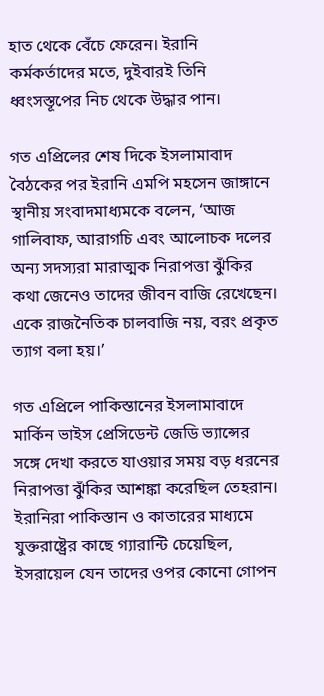হাত থেকে বেঁচে ফেরেন। ইরানি কর্মকর্তাদের মতে, দুইবারই তিনি ধ্বংসস্তূপের নিচ থেকে উদ্ধার পান।

গত এপ্রিলের শেষ দিকে ইসলামাবাদ বৈঠকের পর ইরানি এমপি মহসেন জাঙ্গানে স্থানীয় সংবাদমাধ্যমকে বলেন, ‘আজ গালিবাফ, আরাগচি এবং আলোচক দলের অন্য সদস্যরা মারাত্মক নিরাপত্তা ঝুঁকির কথা জেনেও তাদের জীবন বাজি রেখেছেন। একে রাজনৈতিক চালবাজি নয়, বরং প্রকৃত ত্যাগ বলা হয়।’

গত এপ্রিলে পাকিস্তানের ইসলামাবাদে মার্কিন ভাইস প্রেসিডেন্ট জেডি ভ্যান্সের সঙ্গে দেখা করতে যাওয়ার সময় বড় ধরনের নিরাপত্তা ঝুঁকির আশঙ্কা করেছিল তেহরান। ইরানিরা পাকিস্তান ও কাতারের মাধ্যমে যুক্তরাষ্ট্রের কাছে গ্যারান্টি চেয়েছিল, ইসরায়েল যেন তাদের ওপর কোনো গোপন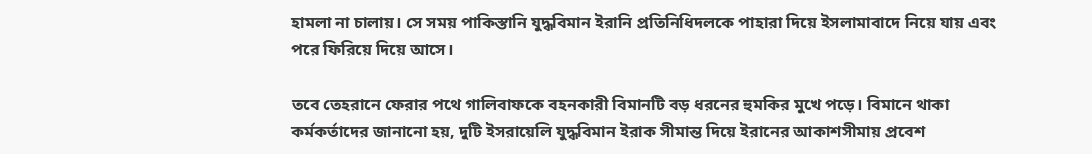হামলা না চালায়। সে সময় পাকিস্তানি যুদ্ধবিমান ইরানি প্রতিনিধিদলকে পাহারা দিয়ে ইসলামাবাদে নিয়ে যায় এবং পরে ফিরিয়ে দিয়ে আসে।

তবে তেহরানে ফেরার পথে গালিবাফকে বহনকারী বিমানটি বড় ধরনের হুমকির মুখে পড়ে। বিমানে থাকা কর্মকর্তাদের জানানো হয়, দুটি ইসরায়েলি যুদ্ধবিমান ইরাক সীমান্ত দিয়ে ইরানের আকাশসীমায় প্রবেশ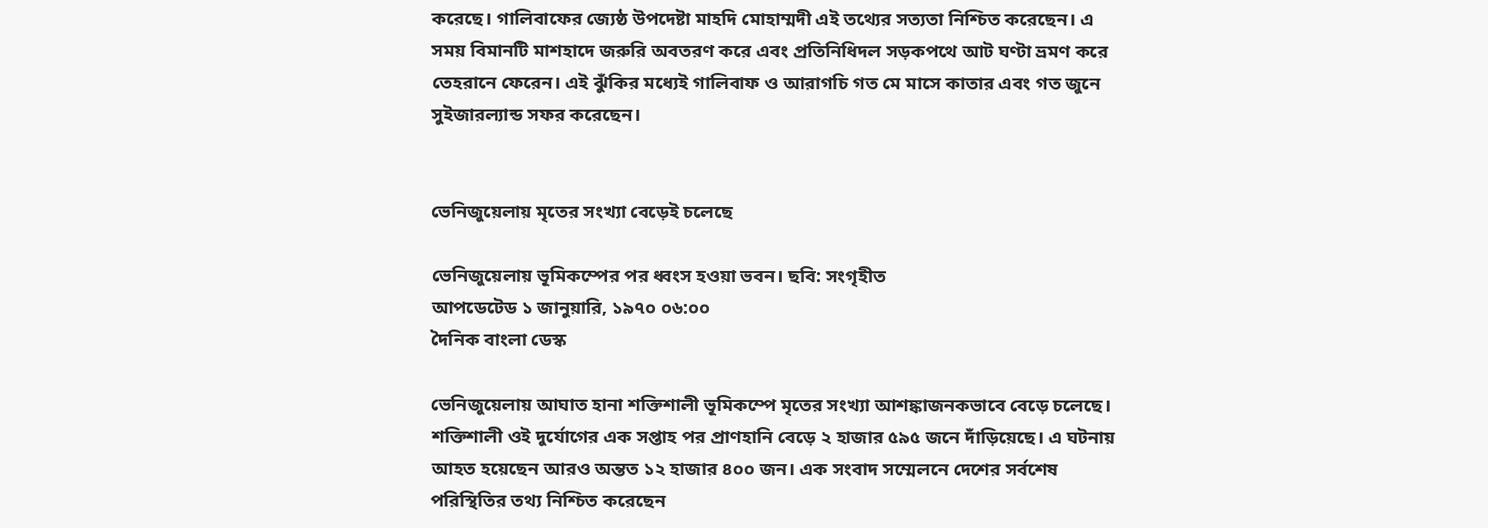করেছে। গালিবাফের জ্যেষ্ঠ উপদেষ্টা মাহদি মোহাম্মদী এই তথ্যের সত্যতা নিশ্চিত করেছেন। এ সময় বিমানটি মাশহাদে জরুরি অবতরণ করে এবং প্রতিনিধিদল সড়কপথে আট ঘণ্টা ভ্রমণ করে তেহরানে ফেরেন। এই ঝুঁকির মধ্যেই গালিবাফ ও আরাগচি গত মে মাসে কাতার এবং গত জুনে সুইজারল্যান্ড সফর করেছেন।


ভেনিজুয়েলায় মৃতের সংখ্যা বেড়েই চলেছে

ভেনিজুয়েলায় ভূমিকম্পের পর ধ্বংস হওয়া ভবন। ছবি: সংগৃহীত
আপডেটেড ১ জানুয়ারি, ১৯৭০ ০৬:০০
দৈনিক বাংলা ডেস্ক

ভেনিজুয়েলায় আঘাত হানা শক্তিশালী ভূমিকম্পে মৃতের সংখ্যা আশঙ্কাজনকভাবে বেড়ে চলেছে। শক্তিশালী ওই দুর্যোগের এক সপ্তাহ পর প্রাণহানি বেড়ে ২ হাজার ৫৯৫ জনে দাঁড়িয়েছে। এ ঘটনায় আহত হয়েছেন আরও অন্তত ১২ হাজার ৪০০ জন। এক সংবাদ সম্মেলনে দেশের সর্বশেষ পরিস্থিতির তথ্য নিশ্চিত করেছেন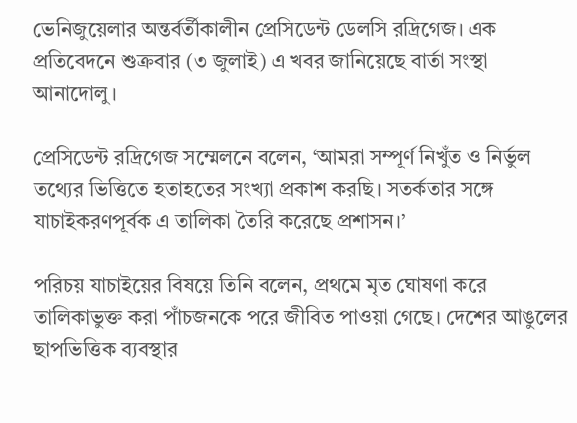ভেনিজুয়েলার অন্তর্বর্তীকালীন প্রেসিডেন্ট ডেলসি রদ্রিগেজ। এক প্রতিবেদনে শুক্রবার (৩ জুলাই) এ খবর জানিয়েছে বার্তা সংস্থা আনাদোলু।

প্রেসিডেন্ট রদ্রিগেজ সম্মেলনে বলেন, ‘আমরা সম্পূর্ণ নিখুঁত ও নির্ভুল তথ্যের ভিত্তিতে হতাহতের সংখ্যা প্রকাশ করছি। সতর্কতার সঙ্গে যাচাইকরণপূর্বক এ তালিকা তৈরি করেছে প্রশাসন।’

পরিচয় যাচাইয়ের বিষয়ে তিনি বলেন, প্রথমে মৃত ঘোষণা করে তালিকাভুক্ত করা পাঁচজনকে পরে জীবিত পাওয়া গেছে। দেশের আঙুলের ছাপভিত্তিক ব্যবস্থার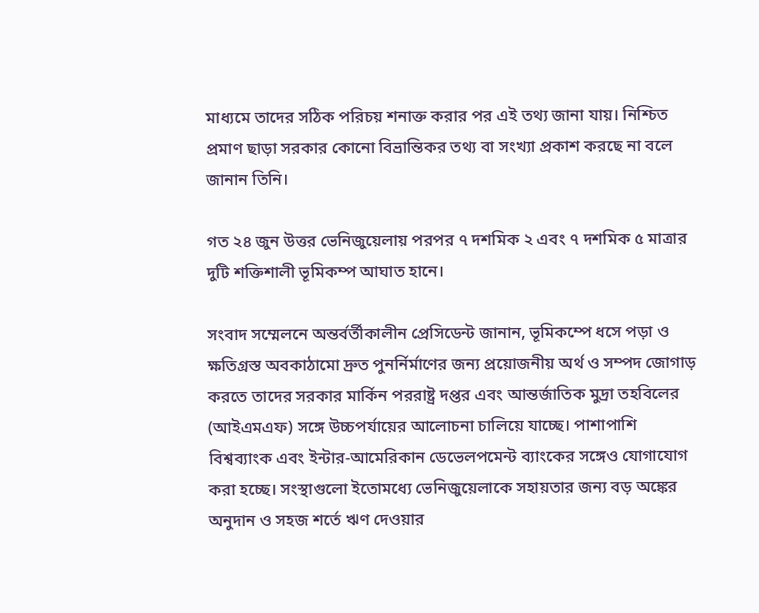মাধ্যমে তাদের সঠিক পরিচয় শনাক্ত করার পর এই তথ্য জানা যায়। নিশ্চিত প্রমাণ ছাড়া সরকার কোনো বিভ্রান্তিকর তথ্য বা সংখ্যা প্রকাশ করছে না বলে জানান তিনি।

গত ২৪ জুন উত্তর ভেনিজুয়েলায় পরপর ৭ দশমিক ২ এবং ৭ দশমিক ৫ মাত্রার দুটি শক্তিশালী ভূমিকম্প আঘাত হানে।

সংবাদ সম্মেলনে অন্তর্বর্তীকালীন প্রেসিডেন্ট জানান, ভূমিকম্পে ধসে পড়া ও ক্ষতিগ্রস্ত অবকাঠামো দ্রুত পুনর্নির্মাণের জন্য প্রয়োজনীয় অর্থ ও সম্পদ জোগাড় করতে তাদের সরকার মার্কিন পররাষ্ট্র দপ্তর এবং আন্তর্জাতিক মুদ্রা তহবিলের (আইএমএফ) সঙ্গে উচ্চপর্যায়ের আলোচনা চালিয়ে যাচ্ছে। পাশাপাশি বিশ্বব্যাংক এবং ইন্টার-আমেরিকান ডেভেলপমেন্ট ব্যাংকের সঙ্গেও যোগাযোগ করা হচ্ছে। সংস্থাগুলো ইতোমধ্যে ভেনিজুয়েলাকে সহায়তার জন্য বড় অঙ্কের অনুদান ও সহজ শর্তে ঋণ দেওয়ার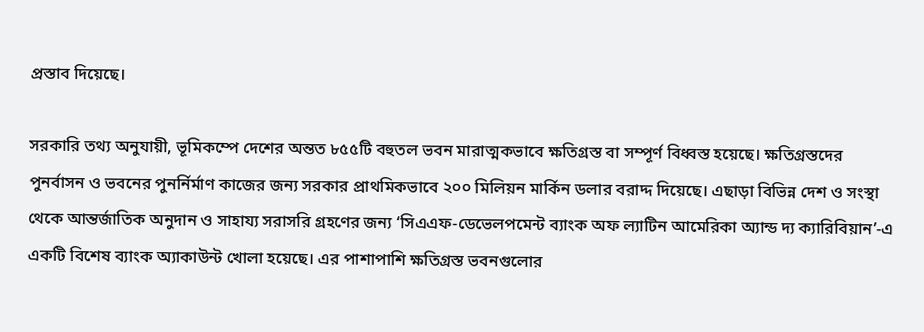প্রস্তাব দিয়েছে।

সরকারি তথ্য অনুযায়ী, ভূমিকম্পে দেশের অন্তত ৮৫৫টি বহুতল ভবন মারাত্মকভাবে ক্ষতিগ্রস্ত বা সম্পূর্ণ বিধ্বস্ত হয়েছে। ক্ষতিগ্রস্তদের পুনর্বাসন ও ভবনের পুনর্নির্মাণ কাজের জন্য সরকার প্রাথমিকভাবে ২০০ মিলিয়ন মার্কিন ডলার বরাদ্দ দিয়েছে। এছাড়া বিভিন্ন দেশ ও সংস্থা থেকে আন্তর্জাতিক অনুদান ও সাহায্য সরাসরি গ্রহণের জন্য ‘সিএএফ-ডেভেলপমেন্ট ব্যাংক অফ ল্যাটিন আমেরিকা অ্যান্ড দ্য ক্যারিবিয়ান’-এ একটি বিশেষ ব্যাংক অ্যাকাউন্ট খোলা হয়েছে। এর পাশাপাশি ক্ষতিগ্রস্ত ভবনগুলোর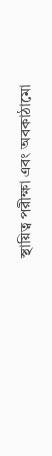স্থায়িত্ব পরীক্ষা এবং অবকাঠামো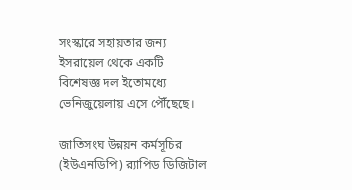সংস্কারে সহায়তার জন্য ইসরায়েল থেকে একটি বিশেষজ্ঞ দল ইতোমধ্যে ভেনিজুয়েলায় এসে পৌঁছেছে।

জাতিসংঘ উন্নয়ন কর্মসূচির (ইউএনডিপি) র‍্যাপিড ডিজিটাল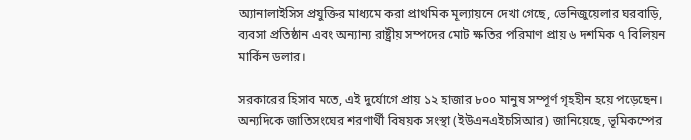অ্যানালাইসিস প্রযুক্তির মাধ্যমে করা প্রাথমিক মূল্যায়নে দেখা গেছে, ভেনিজুয়েলার ঘরবাড়ি, ব্যবসা প্রতিষ্ঠান এবং অন্যান্য রাষ্ট্রীয় সম্পদের মোট ক্ষতির পরিমাণ প্রায় ৬ দশমিক ৭ বিলিয়ন মার্কিন ডলার।

সরকারের হিসাব মতে, এই দুর্যোগে প্রায় ১২ হাজার ৮০০ মানুষ সম্পূর্ণ গৃহহীন হয়ে পড়েছেন। অন্যদিকে জাতিসংঘের শরণার্থী বিষয়ক সংস্থা (ইউএনএইচসিআর) জানিয়েছে, ভূমিকম্পের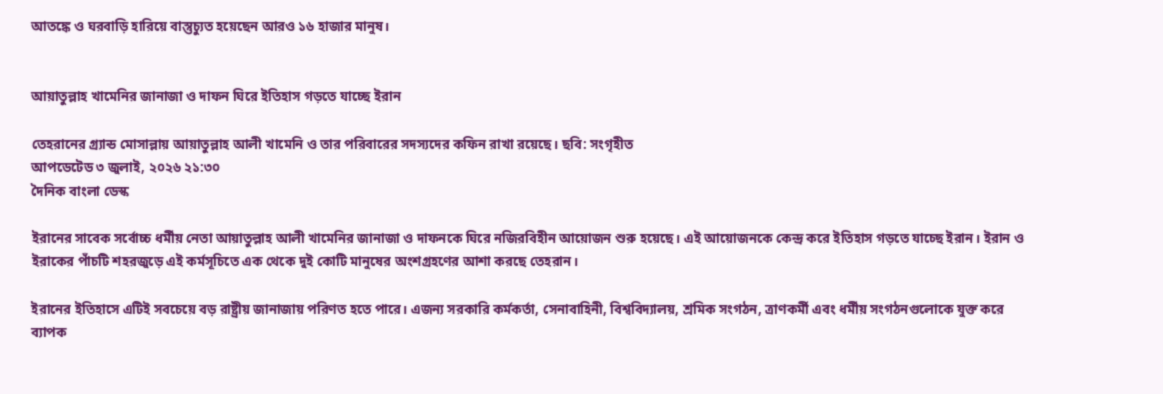আতঙ্কে ও ঘরবাড়ি হারিয়ে বাস্তুচ্যুত হয়েছেন আরও ১৬ হাজার মানুষ।


আয়াতুল্লাহ খামেনির জানাজা ও দাফন ঘিরে ইতিহাস গড়তে যাচ্ছে ইরান

তেহরানের গ্র্যান্ড মোসাল্লায় আয়াতুল্লাহ আলী খামেনি ও তার পরিবারের সদস্যদের কফিন রাখা রয়েছে। ছবি: সংগৃহীত
আপডেটেড ৩ জুলাই, ২০২৬ ২১:৩০
দৈনিক বাংলা ডেস্ক

ইরানের সাবেক সর্বোচ্চ ধর্মীয় নেতা আয়াতুল্লাহ আলী খামেনির জানাজা ও দাফনকে ঘিরে নজিরবিহীন আয়োজন শুরু হয়েছে। এই আয়োজনকে কেন্দ্র করে ইতিহাস গড়তে যাচ্ছে ইরান। ইরান ও ইরাকের পাঁচটি শহরজুড়ে এই কর্মসূচিতে এক থেকে দুই কোটি মানুষের অংশগ্রহণের আশা করছে তেহরান।

ইরানের ইতিহাসে এটিই সবচেয়ে বড় রাষ্ট্রীয় জানাজায় পরিণত হতে পারে। এজন্য সরকারি কর্মকর্তা, সেনাবাহিনী, বিশ্ববিদ্যালয়, শ্রমিক সংগঠন, ত্রাণকর্মী এবং ধর্মীয় সংগঠনগুলোকে যুক্ত করে ব্যাপক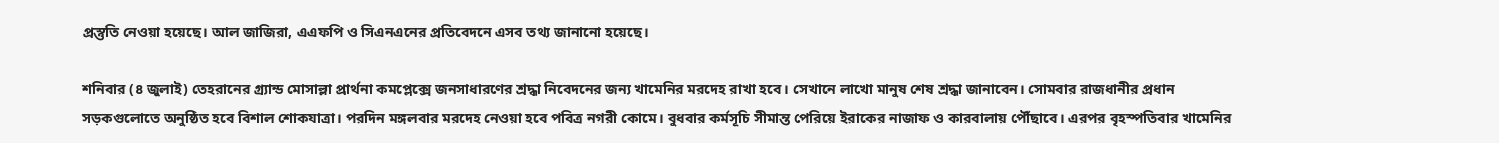প্রস্তুতি নেওয়া হয়েছে। আল জাজিরা, এএফপি ও সিএনএনের প্রতিবেদনে এসব তথ্য জানানো হয়েছে।

শনিবার (৪ জুলাই) তেহরানের গ্র্যান্ড মোসাল্লা প্রার্থনা কমপ্লেক্সে জনসাধারণের শ্রদ্ধা নিবেদনের জন্য খামেনির মরদেহ রাখা হবে। সেখানে লাখো মানুষ শেষ শ্রদ্ধা জানাবেন। সোমবার রাজধানীর প্রধান সড়কগুলোতে অনুষ্ঠিত হবে বিশাল শোকযাত্রা। পরদিন মঙ্গলবার মরদেহ নেওয়া হবে পবিত্র নগরী কোমে। বুধবার কর্মসূচি সীমান্ত পেরিয়ে ইরাকের নাজাফ ও কারবালায় পৌঁছাবে। এরপর বৃহস্পতিবার খামেনির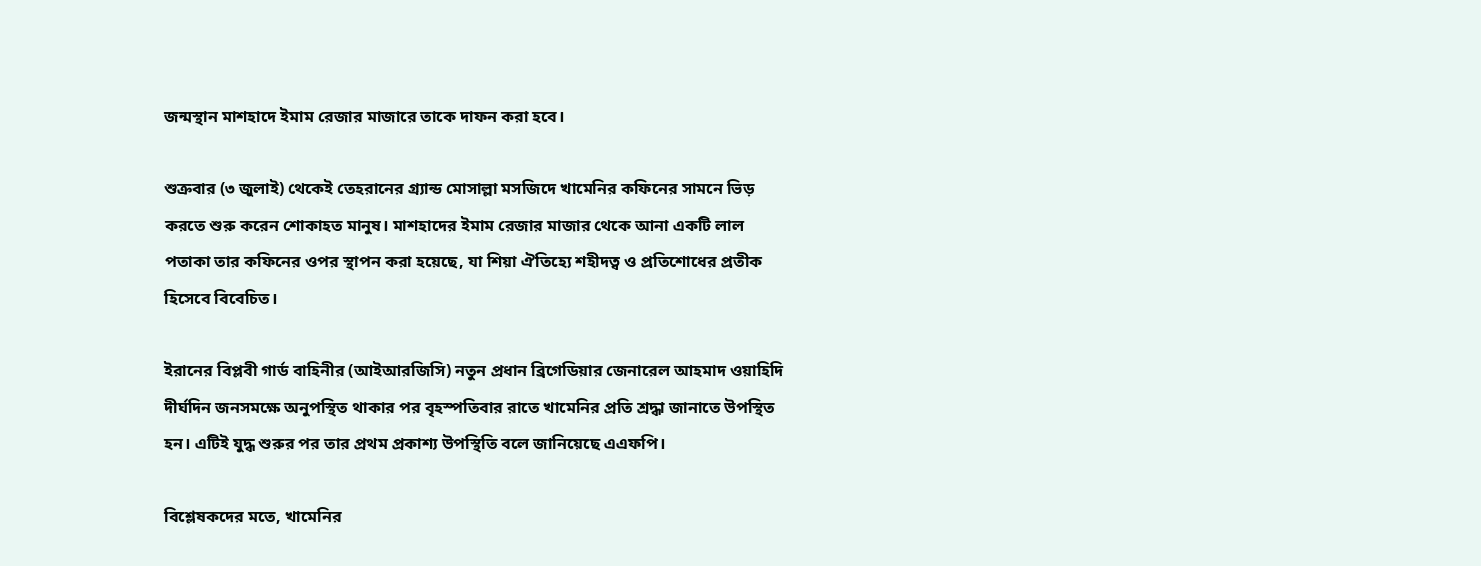জন্মস্থান মাশহাদে ইমাম রেজার মাজারে তাকে দাফন করা হবে।

শুক্রবার (৩ জুলাই) থেকেই তেহরানের গ্র্যান্ড মোসাল্লা মসজিদে খামেনির কফিনের সামনে ভিড় করতে শুরু করেন শোকাহত মানুষ। মাশহাদের ইমাম রেজার মাজার থেকে আনা একটি লাল পতাকা তার কফিনের ওপর স্থাপন করা হয়েছে, যা শিয়া ঐতিহ্যে শহীদত্ব ও প্রতিশোধের প্রতীক হিসেবে বিবেচিত।

ইরানের বিপ্লবী গার্ড বাহিনীর (আইআরজিসি) নতুন প্রধান ব্রিগেডিয়ার জেনারেল আহমাদ ওয়াহিদি দীর্ঘদিন জনসমক্ষে অনুপস্থিত থাকার পর বৃহস্পতিবার রাতে খামেনির প্রতি শ্রদ্ধা জানাতে উপস্থিত হন। এটিই যুদ্ধ শুরুর পর তার প্রথম প্রকাশ্য উপস্থিতি বলে জানিয়েছে এএফপি।

বিশ্লেষকদের মতে, খামেনির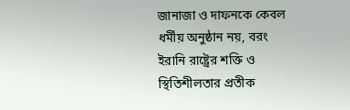জানাজা ও দাফনকে কেবল ধর্মীয় অনুষ্ঠান নয়, বরং ইরানি রাষ্ট্রের শক্তি ও স্থিতিশীলতার প্রতীক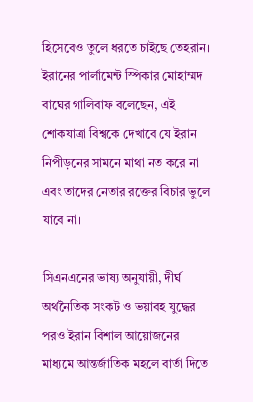হিসেবেও তুলে ধরতে চাইছে তেহরান। ইরানের পার্লামেন্ট স্পিকার মোহাম্মদ বাঘের গালিবাফ বলেছেন, এই শোকযাত্রা বিশ্বকে দেখাবে যে ইরান নিপীড়নের সামনে মাথা নত করে না এবং তাদের নেতার রক্তের বিচার ভুলে যাবে না।

সিএনএনের ভাষ্য অনুযায়ী, দীর্ঘ অর্থনৈতিক সংকট ও ভয়াবহ যুদ্ধের পরও ইরান বিশাল আয়োজনের মাধ্যমে আন্তর্জাতিক মহলে বার্তা দিতে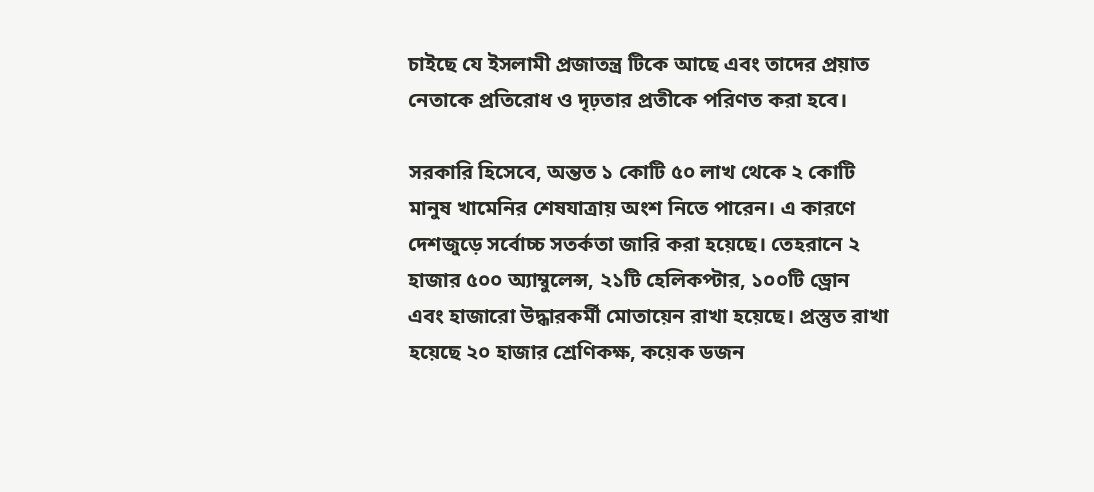চাইছে যে ইসলামী প্রজাতন্ত্র টিকে আছে এবং তাদের প্রয়াত নেতাকে প্রতিরোধ ও দৃঢ়তার প্রতীকে পরিণত করা হবে।

সরকারি হিসেবে, অন্তত ১ কোটি ৫০ লাখ থেকে ২ কোটি মানুষ খামেনির শেষযাত্রায় অংশ নিতে পারেন। এ কারণে দেশজুড়ে সর্বোচ্চ সতর্কতা জারি করা হয়েছে। তেহরানে ২ হাজার ৫০০ অ্যাম্বুলেন্স, ২১টি হেলিকপ্টার, ১০০টি ড্রোন এবং হাজারো উদ্ধারকর্মী মোতায়েন রাখা হয়েছে। প্রস্তুত রাখা হয়েছে ২০ হাজার শ্রেণিকক্ষ, কয়েক ডজন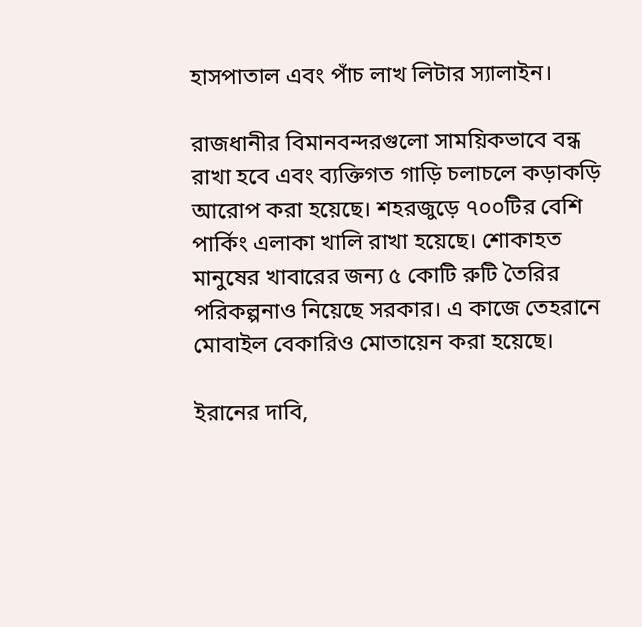হাসপাতাল এবং পাঁচ লাখ লিটার স্যালাইন।

রাজধানীর বিমানবন্দরগুলো সাময়িকভাবে বন্ধ রাখা হবে এবং ব্যক্তিগত গাড়ি চলাচলে কড়াকড়ি আরোপ করা হয়েছে। শহরজুড়ে ৭০০টির বেশি পার্কিং এলাকা খালি রাখা হয়েছে। শোকাহত মানুষের খাবারের জন্য ৫ কোটি রুটি তৈরির পরিকল্পনাও নিয়েছে সরকার। এ কাজে তেহরানে মোবাইল বেকারিও মোতায়েন করা হয়েছে।

ইরানের দাবি,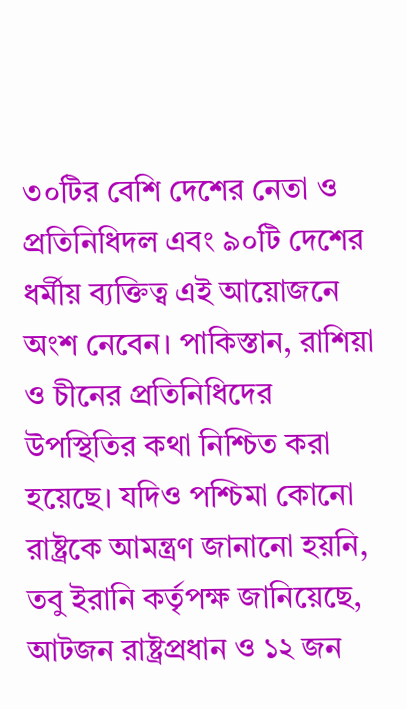৩০টির বেশি দেশের নেতা ও প্রতিনিধিদল এবং ৯০টি দেশের ধর্মীয় ব্যক্তিত্ব এই আয়োজনে অংশ নেবেন। পাকিস্তান, রাশিয়া ও চীনের প্রতিনিধিদের উপস্থিতির কথা নিশ্চিত করা হয়েছে। যদিও পশ্চিমা কোনো রাষ্ট্রকে আমন্ত্রণ জানানো হয়নি, তবু ইরানি কর্তৃপক্ষ জানিয়েছে, আটজন রাষ্ট্রপ্রধান ও ১২ জন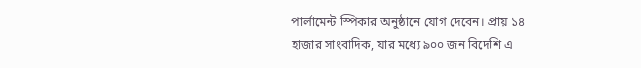পার্লামেন্ট স্পিকার অনুষ্ঠানে যোগ দেবেন। প্রায় ১৪ হাজার সাংবাদিক, যার মধ্যে ৯০০ জন বিদেশি এ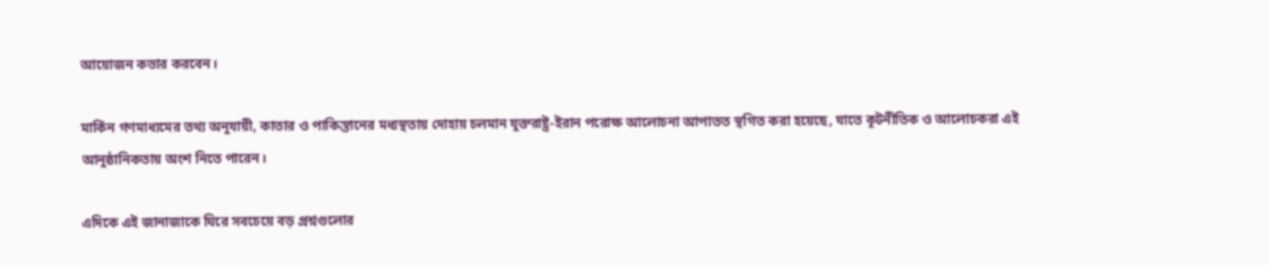আয়োজন কভার করবেন।

মার্কিন গণমাধ্যমের তথ্য অনুযায়ী, কাতার ও পাকিস্তানের মধ্যস্থতায় দোহায় চলমান যুক্তরাষ্ট্র-ইরান পরোক্ষ আলোচনা আপাতত স্থগিত করা হয়েছে, যাতে কূটনীতিক ও আলোচকরা এই আনুষ্ঠানিকতায় অংশ নিতে পারেন।

এদিকে এই জানাজাকে ঘিরে সবচেয়ে বড় প্রশ্নগুলোর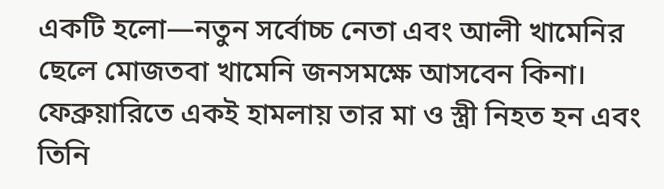একটি হলো—নতুন সর্বোচ্চ নেতা এবং আলী খামেনির ছেলে মোজতবা খামেনি জনসমক্ষে আসবেন কিনা। ফেব্রুয়ারিতে একই হামলায় তার মা ও স্ত্রী নিহত হন এবং তিনি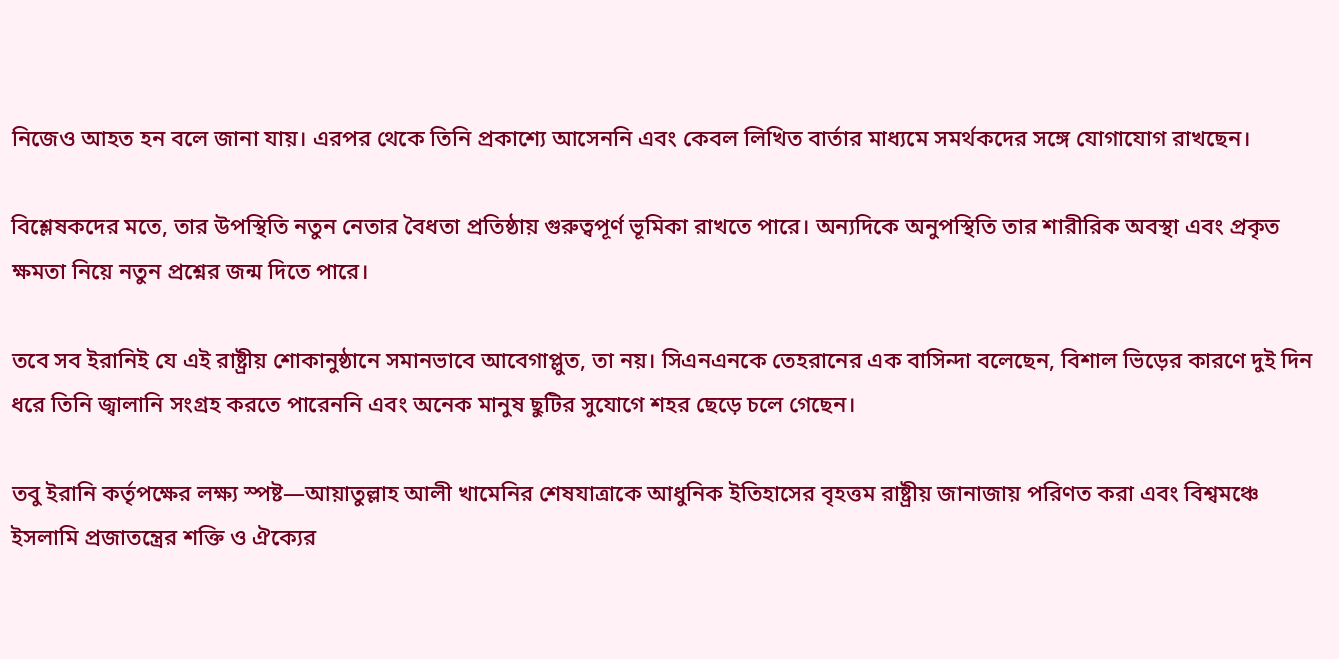নিজেও আহত হন বলে জানা যায়। এরপর থেকে তিনি প্রকাশ্যে আসেননি এবং কেবল লিখিত বার্তার মাধ্যমে সমর্থকদের সঙ্গে যোগাযোগ রাখছেন।

বিশ্লেষকদের মতে, তার উপস্থিতি নতুন নেতার বৈধতা প্রতিষ্ঠায় গুরুত্বপূর্ণ ভূমিকা রাখতে পারে। অন্যদিকে অনুপস্থিতি তার শারীরিক অবস্থা এবং প্রকৃত ক্ষমতা নিয়ে নতুন প্রশ্নের জন্ম দিতে পারে।

তবে সব ইরানিই যে এই রাষ্ট্রীয় শোকানুষ্ঠানে সমানভাবে আবেগাপ্লুত, তা নয়। সিএনএনকে তেহরানের এক বাসিন্দা বলেছেন, বিশাল ভিড়ের কারণে দুই দিন ধরে তিনি জ্বালানি সংগ্রহ করতে পারেননি এবং অনেক মানুষ ছুটির সুযোগে শহর ছেড়ে চলে গেছেন।

তবু ইরানি কর্তৃপক্ষের লক্ষ্য স্পষ্ট—আয়াতুল্লাহ আলী খামেনির শেষযাত্রাকে আধুনিক ইতিহাসের বৃহত্তম রাষ্ট্রীয় জানাজায় পরিণত করা এবং বিশ্বমঞ্চে ইসলামি প্রজাতন্ত্রের শক্তি ও ঐক্যের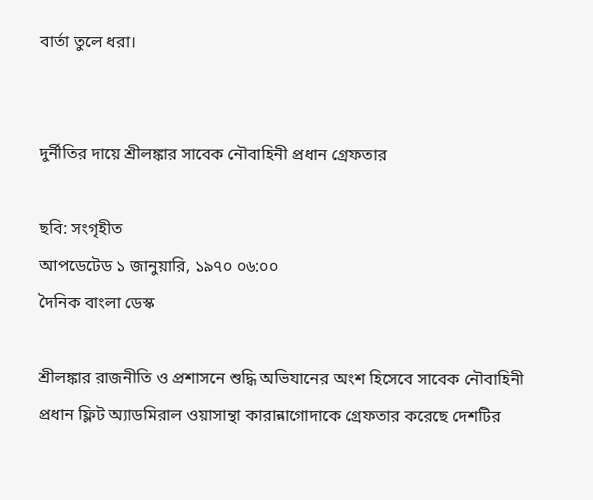বার্তা তুলে ধরা।


দুর্নীতির দায়ে শ্রীলঙ্কার সাবেক নৌবাহিনী প্রধান গ্রেফতার

ছবি: সংগৃহীত
আপডেটেড ১ জানুয়ারি, ১৯৭০ ০৬:০০
দৈনিক বাংলা ডেস্ক

শ্রীলঙ্কার রাজনীতি ও প্রশাসনে শুদ্ধি অভিযানের অংশ হিসেবে সাবেক নৌবাহিনী প্রধান ফ্লিট অ্যাডমিরাল ওয়াসান্থা কারান্নাগোদাকে গ্রেফতার করেছে দেশটির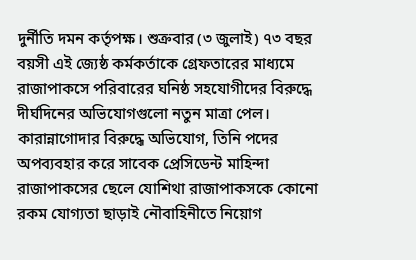দুর্নীতি দমন কর্তৃপক্ষ। শুক্রবার (৩ জুলাই) ৭৩ বছর বয়সী এই জ্যেষ্ঠ কর্মকর্তাকে গ্রেফতারের মাধ্যমে রাজাপাকসে পরিবারের ঘনিষ্ঠ সহযোগীদের বিরুদ্ধে দীর্ঘদিনের অভিযোগগুলো নতুন মাত্রা পেল। কারান্নাগোদার বিরুদ্ধে অভিযোগ, তিনি পদের অপব্যবহার করে সাবেক প্রেসিডেন্ট মাহিন্দা রাজাপাকসের ছেলে যোশিথা রাজাপাকসকে কোনো রকম যোগ্যতা ছাড়াই নৌবাহিনীতে নিয়োগ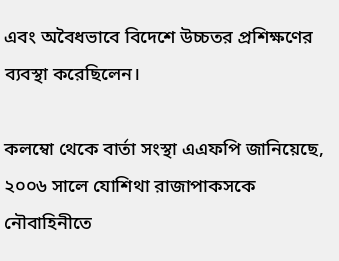এবং অবৈধভাবে বিদেশে উচ্চতর প্রশিক্ষণের ব্যবস্থা করেছিলেন।

কলম্বো থেকে বার্তা সংস্থা এএফপি জানিয়েছে, ২০০৬ সালে যোশিথা রাজাপাকসকে নৌবাহিনীতে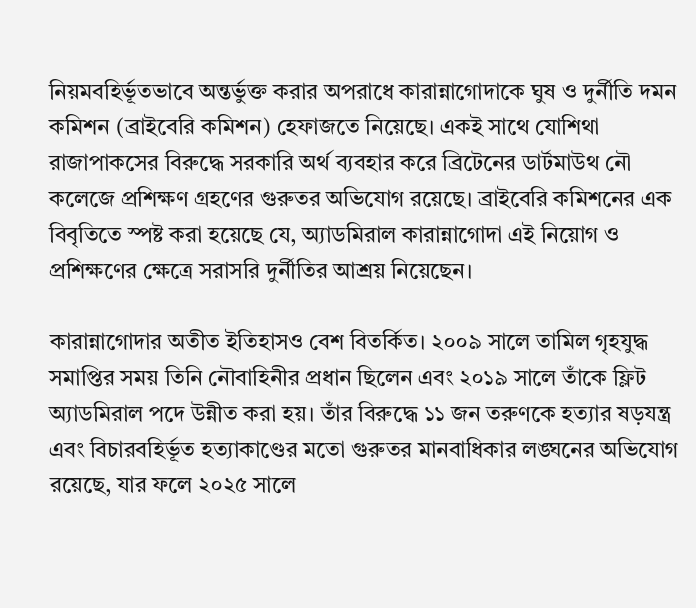নিয়মবহির্ভূতভাবে অন্তর্ভুক্ত করার অপরাধে কারান্নাগোদাকে ঘুষ ও দুর্নীতি দমন কমিশন (ব্রাইবেরি কমিশন) হেফাজতে নিয়েছে। একই সাথে যোশিথা রাজাপাকসের বিরুদ্ধে সরকারি অর্থ ব্যবহার করে ব্রিটেনের ডার্টমাউথ নৌ কলেজে প্রশিক্ষণ গ্রহণের গুরুতর অভিযোগ রয়েছে। ব্রাইবেরি কমিশনের এক বিবৃতিতে স্পষ্ট করা হয়েছে যে, অ্যাডমিরাল কারান্নাগোদা এই নিয়োগ ও প্রশিক্ষণের ক্ষেত্রে সরাসরি দুর্নীতির আশ্রয় নিয়েছেন।

কারান্নাগোদার অতীত ইতিহাসও বেশ বিতর্কিত। ২০০৯ সালে তামিল গৃহযুদ্ধ সমাপ্তির সময় তিনি নৌবাহিনীর প্রধান ছিলেন এবং ২০১৯ সালে তাঁকে ফ্লিট অ্যাডমিরাল পদে উন্নীত করা হয়। তাঁর বিরুদ্ধে ১১ জন তরুণকে হত্যার ষড়যন্ত্র এবং বিচারবহির্ভূত হত্যাকাণ্ডের মতো গুরুতর মানবাধিকার লঙ্ঘনের অভিযোগ রয়েছে, যার ফলে ২০২৫ সালে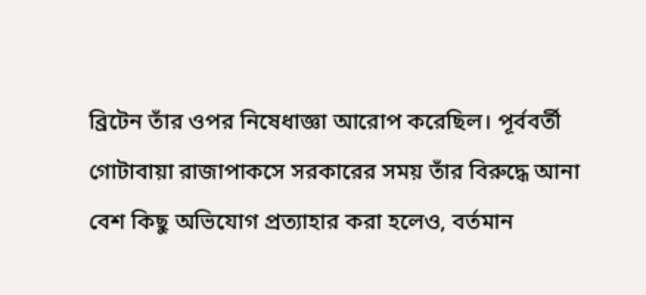ব্রিটেন তাঁর ওপর নিষেধাজ্ঞা আরোপ করেছিল। পূর্ববর্তী গোটাবায়া রাজাপাকসে সরকারের সময় তাঁর বিরুদ্ধে আনা বেশ কিছু অভিযোগ প্রত্যাহার করা হলেও, বর্তমান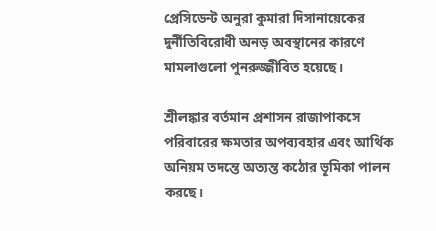প্রেসিডেন্ট অনুরা কুমারা দিসানায়েকের দুর্নীতিবিরোধী অনড় অবস্থানের কারণে মামলাগুলো পুনরুজ্জীবিত হয়েছে।

শ্রীলঙ্কার বর্তমান প্রশাসন রাজাপাকসে পরিবারের ক্ষমতার অপব্যবহার এবং আর্থিক অনিয়ম তদন্তে অত্যন্ত কঠোর ভূমিকা পালন করছে।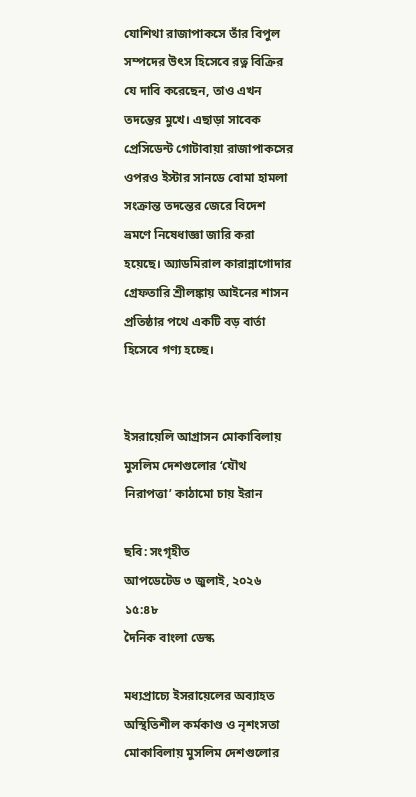যোশিথা রাজাপাকসে তাঁর বিপুল সম্পদের উৎস হিসেবে রত্ন বিক্রির যে দাবি করেছেন, তাও এখন তদন্তের মুখে। এছাড়া সাবেক প্রেসিডেন্ট গোটাবায়া রাজাপাকসের ওপরও ইস্টার সানডে বোমা হামলা সংক্রান্ত তদন্তের জেরে বিদেশ ভ্রমণে নিষেধাজ্ঞা জারি করা হয়েছে। অ্যাডমিরাল কারান্নাগোদার গ্রেফতারি শ্রীলঙ্কায় আইনের শাসন প্রতিষ্ঠার পথে একটি বড় বার্তা হিসেবে গণ্য হচ্ছে।


ইসরায়েলি আগ্রাসন মোকাবিলায় মুসলিম দেশগুলোর ‘যৌথ নিরাপত্তা’ কাঠামো চায় ইরান

ছবি: সংগৃহীত
আপডেটেড ৩ জুলাই, ২০২৬ ১৫:৪৮
দৈনিক বাংলা ডেস্ক

মধ্যপ্রাচ্যে ইসরায়েলের অব্যাহত অস্থিতিশীল কর্মকাণ্ড ও নৃশংসতা মোকাবিলায় মুসলিম দেশগুলোর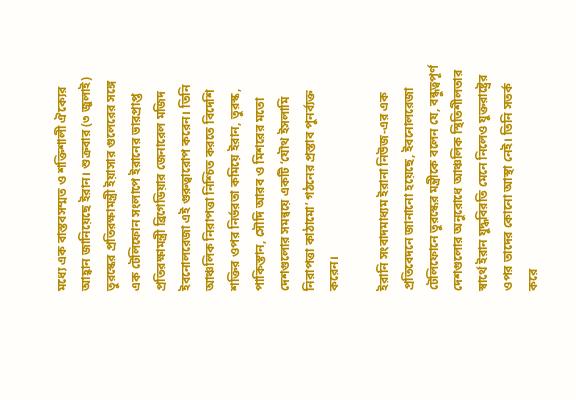মধ্যে এক বাস্তবসম্মত ও শক্তিশালী ঐক্যের আহ্বান জানিয়েছে ইরান। শুক্রবার (৩ জুলাই) তুরস্কের প্রতিরক্ষামন্ত্রী ইয়াসার গুলেরের সঙ্গে এক টেলিফোন সংলাপে ইরানের ভারপ্রাপ্ত প্রতিরক্ষামন্ত্রী ব্রিগেডিয়ার জেনারেল মজিদ ইবনোলরেজা এই গুরুত্বারোপ করেন। তিনি আঞ্চলিক নিরাপত্তা নিশ্চিত করতে বিদেশি শক্তির ওপর নির্ভরতা কমিয়ে ইরান, তুরস্ক, পাকিস্তান, সৌদি আরব ও মিশরের মতো দেশগুলোর সমন্বয়ে একটি ‘যৌথ ইসলামি নিরাপত্তা কাঠামো’ গঠনের প্রস্তাব পুনর্ব্যক্ত করেন।

ইরানি সংবাদমাধ্যম ইরানা নিউজ-এর এক প্রতিবেদনে জানানো হয়েছে, ইবনোলরেজা টেলিফোনে তুরস্কের মন্ত্রীকে বলেন যে, বন্ধুত্বপূর্ণ দেশগুলোর অনুরোধে আঞ্চলিক স্থিতিশীলতার স্বার্থে ইরান যুদ্ধবিরতি মেনে নিলেও যুক্তরাষ্ট্রের ওপর তাদের কোনো আস্থা নেই। তিনি সতর্ক করে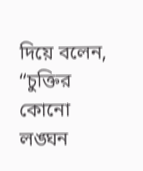দিয়ে বলেন, “চুক্তির কোনো লঙ্ঘন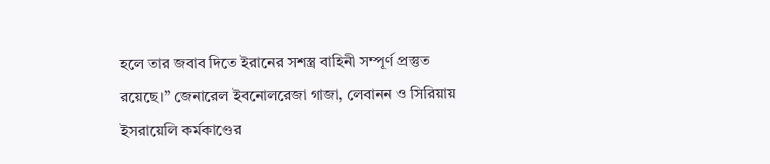হলে তার জবাব দিতে ইরানের সশস্ত্র বাহিনী সম্পূর্ণ প্রস্তুত রয়েছে।” জেনারেল ইবনোলরেজা গাজা, লেবানন ও সিরিয়ায় ইসরায়েলি কর্মকাণ্ডের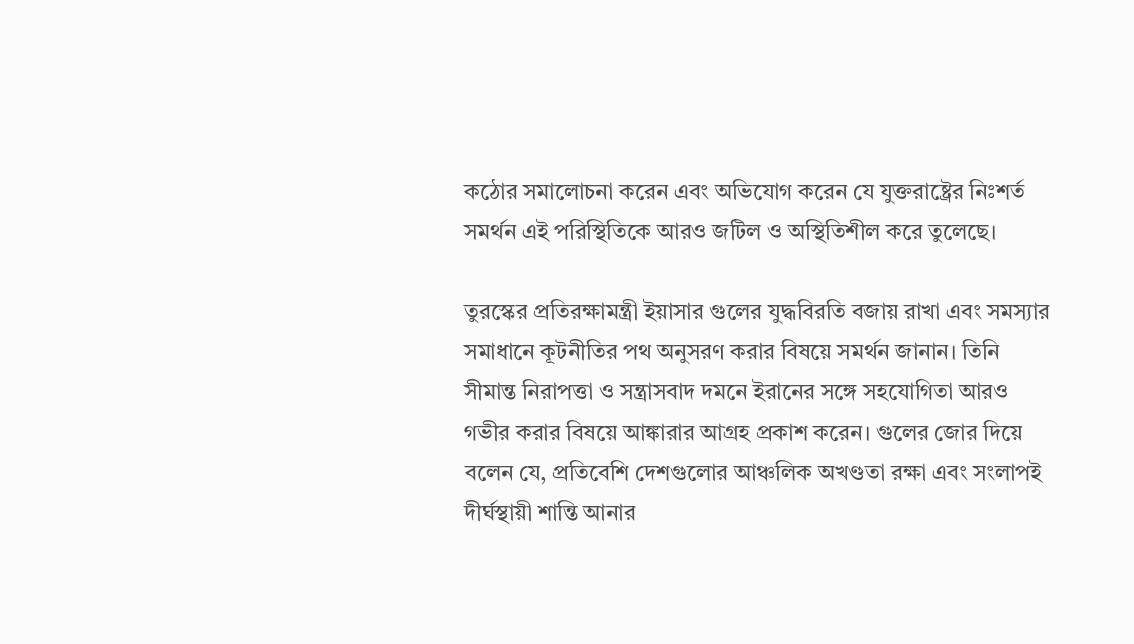কঠোর সমালোচনা করেন এবং অভিযোগ করেন যে যুক্তরাষ্ট্রের নিঃশর্ত সমর্থন এই পরিস্থিতিকে আরও জটিল ও অস্থিতিশীল করে তুলেছে।

তুরস্কের প্রতিরক্ষামন্ত্রী ইয়াসার গুলের যুদ্ধবিরতি বজায় রাখা এবং সমস্যার সমাধানে কূটনীতির পথ অনুসরণ করার বিষয়ে সমর্থন জানান। তিনি সীমান্ত নিরাপত্তা ও সন্ত্রাসবাদ দমনে ইরানের সঙ্গে সহযোগিতা আরও গভীর করার বিষয়ে আঙ্কারার আগ্রহ প্রকাশ করেন। গুলের জোর দিয়ে বলেন যে, প্রতিবেশি দেশগুলোর আঞ্চলিক অখণ্ডতা রক্ষা এবং সংলাপই দীর্ঘস্থায়ী শান্তি আনার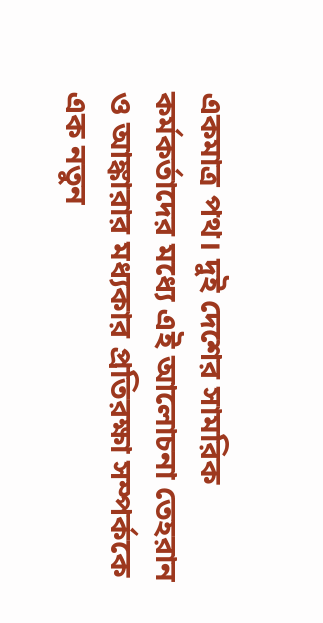একমাত্র পথ। দুই দেশের সামরিক কর্মকর্তাদের মধ্যে এই আলোচনা তেহরান ও আঙ্কারার মধ্যকার প্রতিরক্ষা সম্পর্ককে এক নতুন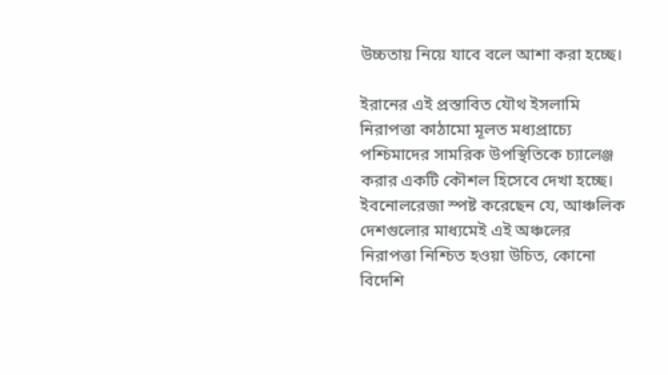উচ্চতায় নিয়ে যাবে বলে আশা করা হচ্ছে।

ইরানের এই প্রস্তাবিত যৌথ ইসলামি নিরাপত্তা কাঠামো মূলত মধ্যপ্রাচ্যে পশ্চিমাদের সামরিক উপস্থিতিকে চ্যালেঞ্জ করার একটি কৌশল হিসেবে দেখা হচ্ছে। ইবনোলরেজা স্পষ্ট করেছেন যে, আঞ্চলিক দেশগুলোর মাধ্যমেই এই অঞ্চলের নিরাপত্তা নিশ্চিত হওয়া উচিত, কোনো বিদেশি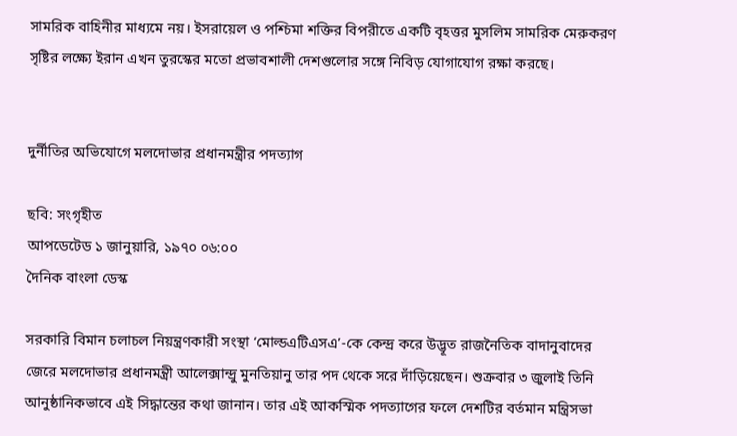সামরিক বাহিনীর মাধ্যমে নয়। ইসরায়েল ও পশ্চিমা শক্তির বিপরীতে একটি বৃহত্তর মুসলিম সামরিক মেরুকরণ সৃষ্টির লক্ষ্যে ইরান এখন তুরস্কের মতো প্রভাবশালী দেশগুলোর সঙ্গে নিবিড় যোগাযোগ রক্ষা করছে।


দুর্নীতির অভিযোগে মলদোভার প্রধানমন্ত্রীর পদত্যাগ

ছবি: সংগৃহীত
আপডেটেড ১ জানুয়ারি, ১৯৭০ ০৬:০০
দৈনিক বাংলা ডেস্ক

সরকারি বিমান চলাচল নিয়ন্ত্রণকারী সংস্থা ‘মোল্ডএটিএসএ’-কে কেন্দ্র করে উদ্ভূত রাজনৈতিক বাদানুবাদের জেরে মলদোভার প্রধানমন্ত্রী আলেক্সান্দ্রু মুনতিয়ানু তার পদ থেকে সরে দাঁড়িয়েছেন। শুক্রবার ৩ জুলাই তিনি আনুষ্ঠানিকভাবে এই সিদ্ধান্তের কথা জানান। তার এই আকস্মিক পদত্যাগের ফলে দেশটির বর্তমান মন্ত্রিসভা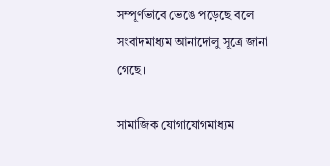সম্পূর্ণভাবে ভেঙে পড়েছে বলে সংবাদমাধ্যম আনাদোলু সূত্রে জানা গেছে।

সামাজিক যোগাযোগমাধ্যম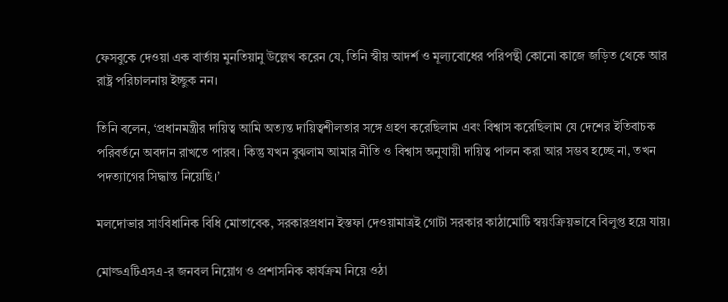ফেসবুকে দেওয়া এক বার্তায় মুনতিয়ানু উল্লেখ করেন যে, তিনি স্বীয় আদর্শ ও মূল্যবোধের পরিপন্থী কোনো কাজে জড়িত থেকে আর রাষ্ট্র পরিচালনায় ইচ্ছুক নন।

তিনি বলেন, ‘প্রধানমন্ত্রীর দায়িত্ব আমি অত্যন্ত দায়িত্বশীলতার সঙ্গে গ্রহণ করেছিলাম এবং বিশ্বাস করেছিলাম যে দেশের ইতিবাচক পরিবর্তনে অবদান রাখতে পারব। কিন্তু যখন বুঝলাম আমার নীতি ও বিশ্বাস অনুযায়ী দায়িত্ব পালন করা আর সম্ভব হচ্ছে না, তখন পদত্যাগের সিদ্ধান্ত নিয়েছি।’

মলদোভার সাংবিধানিক বিধি মোতাবেক, সরকারপ্রধান ইস্তফা দেওয়ামাত্রই গোটা সরকার কাঠামোটি স্বয়ংক্রিয়ভাবে বিলুপ্ত হয়ে যায়।

মোল্ডএটিএসএ-র জনবল নিয়োগ ও প্রশাসনিক কার্যক্রম নিয়ে ওঠা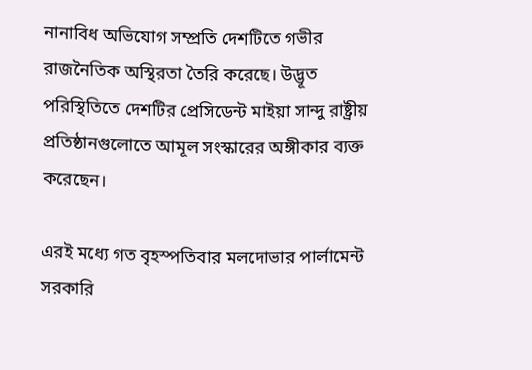নানাবিধ অভিযোগ সম্প্রতি দেশটিতে গভীর রাজনৈতিক অস্থিরতা তৈরি করেছে। উদ্ভূত পরিস্থিতিতে দেশটির প্রেসিডেন্ট মাইয়া সান্দু রাষ্ট্রীয় প্রতিষ্ঠানগুলোতে আমূল সংস্কারের অঙ্গীকার ব্যক্ত করেছেন।

এরই মধ্যে গত বৃহস্পতিবার মলদোভার পার্লামেন্ট সরকারি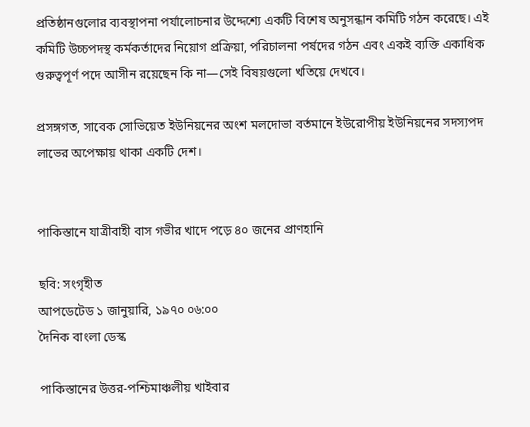প্রতিষ্ঠানগুলোর ব্যবস্থাপনা পর্যালোচনার উদ্দেশ্যে একটি বিশেষ অনুসন্ধান কমিটি গঠন করেছে। এই কমিটি উচ্চপদস্থ কর্মকর্তাদের নিয়োগ প্রক্রিয়া, পরিচালনা পর্ষদের গঠন এবং একই ব্যক্তি একাধিক গুরুত্বপূর্ণ পদে আসীন রয়েছেন কি না—সেই বিষয়গুলো খতিয়ে দেখবে।

প্রসঙ্গগত, সাবেক সোভিয়েত ইউনিয়নের অংশ মলদোভা বর্তমানে ইউরোপীয় ইউনিয়নের সদস্যপদ লাভের অপেক্ষায় থাকা একটি দেশ।


পাকিস্তানে যাত্রীবাহী বাস গভীর খাদে পড়ে ৪০ জনের প্রাণহানি

ছবি: সংগৃহীত
আপডেটেড ১ জানুয়ারি, ১৯৭০ ০৬:০০
দৈনিক বাংলা ডেস্ক

পাকিস্তানের উত্তর-পশ্চিমাঞ্চলীয় খাইবার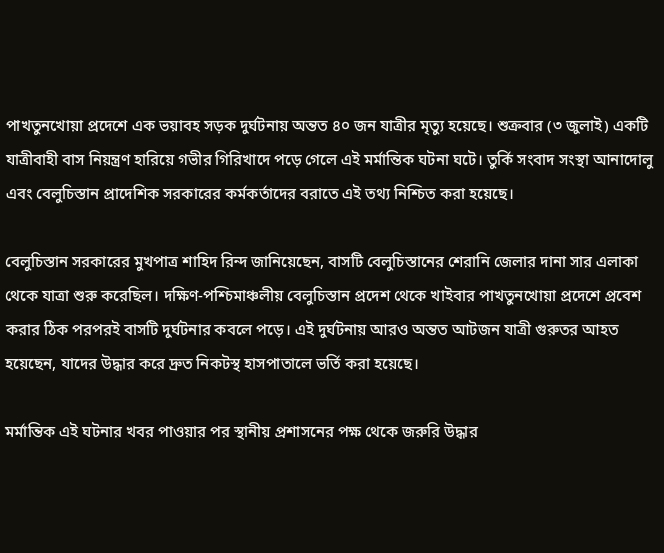পাখতুনখোয়া প্রদেশে এক ভয়াবহ সড়ক দুর্ঘটনায় অন্তত ৪০ জন যাত্রীর মৃত্যু হয়েছে। শুক্রবার (৩ জুলাই) একটি যাত্রীবাহী বাস নিয়ন্ত্রণ হারিয়ে গভীর গিরিখাদে পড়ে গেলে এই মর্মান্তিক ঘটনা ঘটে। তুর্কি সংবাদ সংস্থা আনাদোলু এবং বেলুচিস্তান প্রাদেশিক সরকারের কর্মকর্তাদের বরাতে এই তথ্য নিশ্চিত করা হয়েছে।

বেলুচিস্তান সরকারের মুখপাত্র শাহিদ রিন্দ জানিয়েছেন, বাসটি বেলুচিস্তানের শেরানি জেলার দানা সার এলাকা থেকে যাত্রা শুরু করেছিল। দক্ষিণ-পশ্চিমাঞ্চলীয় বেলুচিস্তান প্রদেশ থেকে খাইবার পাখতুনখোয়া প্রদেশে প্রবেশ করার ঠিক পরপরই বাসটি দুর্ঘটনার কবলে পড়ে। এই দুর্ঘটনায় আরও অন্তত আটজন যাত্রী গুরুতর আহত হয়েছেন, যাদের উদ্ধার করে দ্রুত নিকটস্থ হাসপাতালে ভর্তি করা হয়েছে।

মর্মান্তিক এই ঘটনার খবর পাওয়ার পর স্থানীয় প্রশাসনের পক্ষ থেকে জরুরি উদ্ধার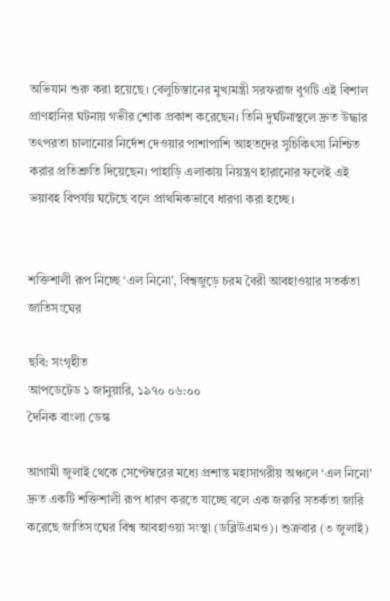অভিযান শুরু করা হয়েছে। বেলুচিস্তানের মুখ্যমন্ত্রী সরফরাজ বুগটি এই বিশাল প্রাণহানির ঘটনায় গভীর শোক প্রকাশ করেছেন। তিনি দুর্ঘটনাস্থলে দ্রুত উদ্ধার তৎপরতা চালানোর নির্দেশ দেওয়ার পাশাপাশি আহতদের সুচিকিৎসা নিশ্চিত করার প্রতিশ্রুতি দিয়েছেন। পাহাড়ি এলাকায় নিয়ন্ত্রণ হারানোর ফলেই এই ভয়াবহ বিপর্যয় ঘটেছে বলে প্রাথমিকভাবে ধারণা করা হচ্ছে।


শক্তিশালী রূপ নিচ্ছে ‘এল নিনো’, বিশ্বজুড়ে চরম বৈরী আবহাওয়ার সতর্কতা জাতিসংঘের

ছবি: সংগৃহীত
আপডেটেড ১ জানুয়ারি, ১৯৭০ ০৬:০০
দৈনিক বাংলা ডেস্ক

আগামী জুলাই থেকে সেপ্টেম্বরের মধ্যে প্রশান্ত মহাসাগরীয় অঞ্চলে ‘এল নিনো’ দ্রুত একটি শক্তিশালী রূপ ধারণ করতে যাচ্ছে বলে এক জরুরি সতর্কতা জারি করেছে জাতিসংঘের বিশ্ব আবহাওয়া সংস্থা (ডব্লিউএমও)। শুক্রবার (৩ জুলাই)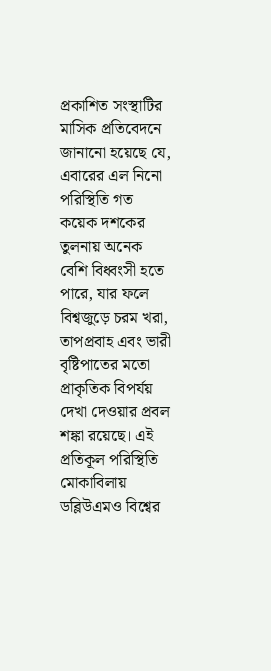প্রকাশিত সংস্থাটির মাসিক প্রতিবেদনে জানানো হয়েছে যে, এবারের এল নিনো পরিস্থিতি গত কয়েক দশকের তুলনায় অনেক বেশি বিধ্বংসী হতে পারে, যার ফলে বিশ্বজুড়ে চরম খরা, তাপপ্রবাহ এবং ভারী বৃষ্টিপাতের মতো প্রাকৃতিক বিপর্যয় দেখা দেওয়ার প্রবল শঙ্কা রয়েছে। এই প্রতিকূল পরিস্থিতি মোকাবিলায় ডব্লিউএমও বিশ্বের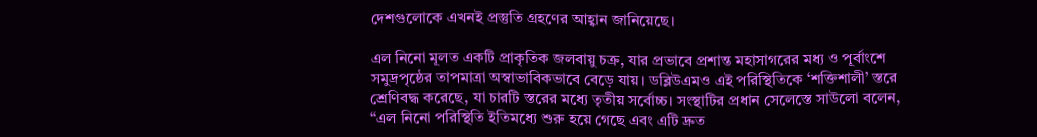দেশগুলোকে এখনই প্রস্তুতি গ্রহণের আহ্বান জানিয়েছে।

এল নিনো মূলত একটি প্রাকৃতিক জলবায়ু চক্র, যার প্রভাবে প্রশান্ত মহাসাগরের মধ্য ও পূর্বাংশে সমুদ্রপৃষ্ঠের তাপমাত্রা অস্বাভাবিকভাবে বেড়ে যায়। ডব্লিউএমও এই পরিস্থিতিকে ‘শক্তিশালী’ স্তরে শ্রেণিবদ্ধ করেছে, যা চারটি স্তরের মধ্যে তৃতীয় সর্বোচ্চ। সংস্থাটির প্রধান সেলেস্তে সাউলো বলেন, “এল নিনো পরিস্থিতি ইতিমধ্যে শুরু হয়ে গেছে এবং এটি দ্রুত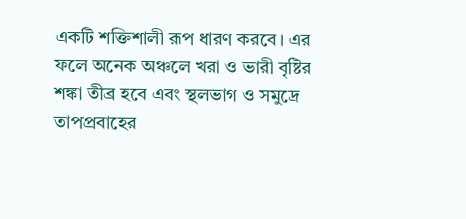একটি শক্তিশালী রূপ ধারণ করবে। এর ফলে অনেক অঞ্চলে খরা ও ভারী বৃষ্টির শঙ্কা তীব্র হবে এবং স্থলভাগ ও সমুদ্রে তাপপ্রবাহের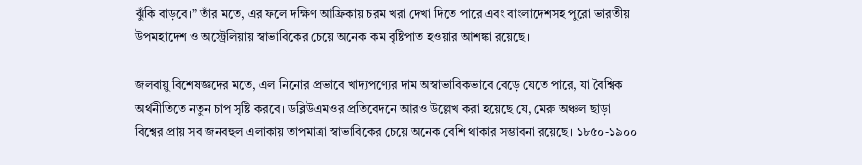ঝুঁকি বাড়বে।” তাঁর মতে, এর ফলে দক্ষিণ আফ্রিকায় চরম খরা দেখা দিতে পারে এবং বাংলাদেশসহ পুরো ভারতীয় উপমহাদেশ ও অস্ট্রেলিয়ায় স্বাভাবিকের চেয়ে অনেক কম বৃষ্টিপাত হওয়ার আশঙ্কা রয়েছে।

জলবায়ু বিশেষজ্ঞদের মতে, এল নিনোর প্রভাবে খাদ্যপণ্যের দাম অস্বাভাবিকভাবে বেড়ে যেতে পারে, যা বৈশ্বিক অর্থনীতিতে নতুন চাপ সৃষ্টি করবে। ডব্লিউএমওর প্রতিবেদনে আরও উল্লেখ করা হয়েছে যে, মেরু অঞ্চল ছাড়া বিশ্বের প্রায় সব জনবহুল এলাকায় তাপমাত্রা স্বাভাবিকের চেয়ে অনেক বেশি থাকার সম্ভাবনা রয়েছে। ১৮৫০-১৯০০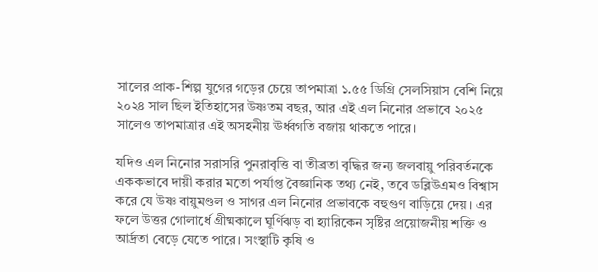সালের প্রাক-শিল্প যুগের গড়ের চেয়ে তাপমাত্রা ১.৫৫ ডিগ্রি সেলসিয়াস বেশি নিয়ে ২০২৪ সাল ছিল ইতিহাসের উষ্ণতম বছর, আর এই এল নিনোর প্রভাবে ২০২৫ সালেও তাপমাত্রার এই অসহনীয় ঊর্ধ্বগতি বজায় থাকতে পারে।

যদিও এল নিনোর সরাসরি পুনরাবৃত্তি বা তীব্রতা বৃদ্ধির জন্য জলবায়ু পরিবর্তনকে এককভাবে দায়ী করার মতো পর্যাপ্ত বৈজ্ঞানিক তথ্য নেই, তবে ডব্লিউএমও বিশ্বাস করে যে উষ্ণ বায়ুমণ্ডল ও সাগর এল নিনোর প্রভাবকে বহুগুণ বাড়িয়ে দেয়। এর ফলে উত্তর গোলার্ধে গ্রীষ্মকালে ঘূর্ণিঝড় বা হ্যারিকেন সৃষ্টির প্রয়োজনীয় শক্তি ও আর্দ্রতা বেড়ে যেতে পারে। সংস্থাটি কৃষি ও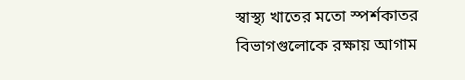স্বাস্থ্য খাতের মতো স্পর্শকাতর বিভাগগুলোকে রক্ষায় আগাম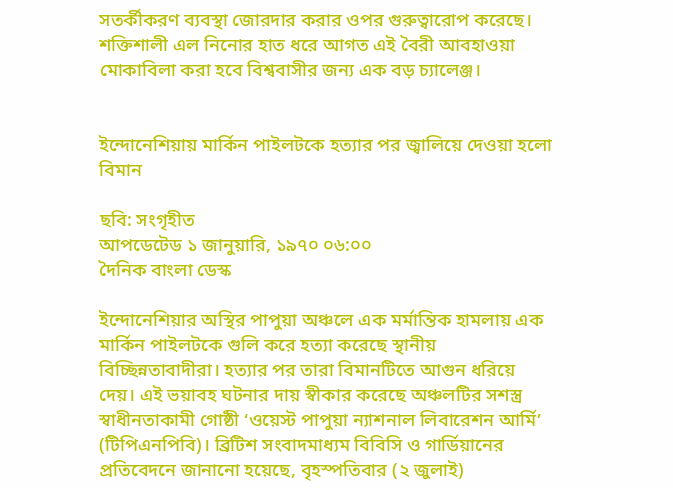সতর্কীকরণ ব্যবস্থা জোরদার করার ওপর গুরুত্বারোপ করেছে। শক্তিশালী এল নিনোর হাত ধরে আগত এই বৈরী আবহাওয়া মোকাবিলা করা হবে বিশ্ববাসীর জন্য এক বড় চ্যালেঞ্জ।


ইন্দোনেশিয়ায় মার্কিন পাইলটকে হত্যার পর জ্বালিয়ে দেওয়া হলো বিমান

ছবি: সংগৃহীত
আপডেটেড ১ জানুয়ারি, ১৯৭০ ০৬:০০
দৈনিক বাংলা ডেস্ক

ইন্দোনেশিয়ার অস্থির পাপুয়া অঞ্চলে এক মর্মান্তিক হামলায় এক মার্কিন পাইলটকে গুলি করে হত্যা করেছে স্থানীয় বিচ্ছিন্নতাবাদীরা। হত্যার পর তারা বিমানটিতে আগুন ধরিয়ে দেয়। এই ভয়াবহ ঘটনার দায় স্বীকার করেছে অঞ্চলটির সশস্ত্র স্বাধীনতাকামী গোষ্ঠী ‘ওয়েস্ট পাপুয়া ন্যাশনাল লিবারেশন আর্মি’ (টিপিএনপিবি)। ব্রিটিশ সংবাদমাধ্যম বিবিসি ও গার্ডিয়ানের প্রতিবেদনে জানানো হয়েছে, বৃহস্পতিবার (২ জুলাই)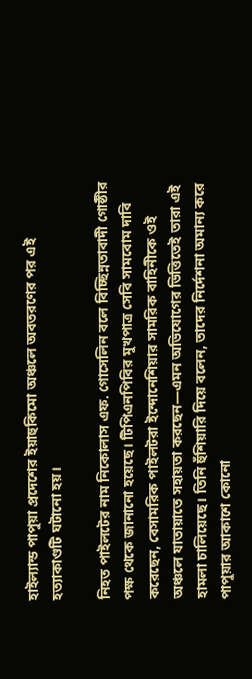হাইল্যান্ড পাপুয়া প্রদেশের ইয়াহুকিমো অঞ্চলে অবতরণের পর এই হত্যাকাণ্ডটি ঘটানো হয়।

নিহত পাইলটের নাম নিকোলাস এফ. গোসেলিন বলে বিচ্ছিন্নতাবাদী গোষ্ঠীর পক্ষ থেকে জানানো হয়েছে। টিপিএনপিবির মুখপাত্র সেবি সামবোম দাবি করেছেন, বেসামরিক পাইলটরা ইন্দোনেশিয়ার সামরিক বাহিনীকে ওই অঞ্চলে যাতায়াতে সহায়তা করছেন—এমন অভিযোগের ভিত্তিতেই তারা এই হামলা চালিয়েছে। তিনি হুঁশিয়ারি দিয়ে বলেন, তাদের নির্দেশনা অমান্য করে পাপুয়ার আকাশে কোনো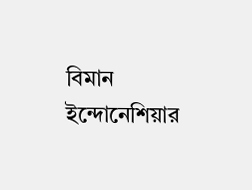বিমান ইন্দোনেশিয়ার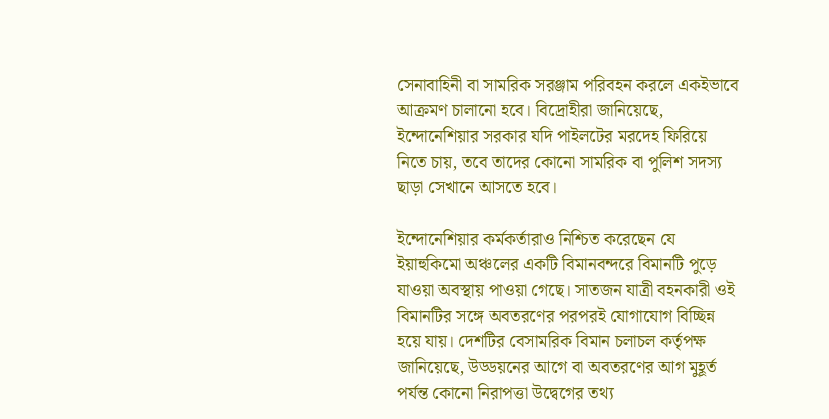সেনাবাহিনী বা সামরিক সরঞ্জাম পরিবহন করলে একইভাবে আক্রমণ চালানো হবে। বিদ্রোহীরা জানিয়েছে, ইন্দোনেশিয়ার সরকার যদি পাইলটের মরদেহ ফিরিয়ে নিতে চায়, তবে তাদের কোনো সামরিক বা পুলিশ সদস্য ছাড়া সেখানে আসতে হবে।

ইন্দোনেশিয়ার কর্মকর্তারাও নিশ্চিত করেছেন যে ইয়াহুকিমো অঞ্চলের একটি বিমানবন্দরে বিমানটি পুড়ে যাওয়া অবস্থায় পাওয়া গেছে। সাতজন যাত্রী বহনকারী ওই বিমানটির সঙ্গে অবতরণের পরপরই যোগাযোগ বিচ্ছিন্ন হয়ে যায়। দেশটির বেসামরিক বিমান চলাচল কর্তৃপক্ষ জানিয়েছে, উড্ডয়নের আগে বা অবতরণের আগ মুহূর্ত পর্যন্ত কোনো নিরাপত্তা উদ্বেগের তথ্য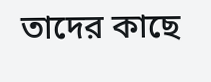তাদের কাছে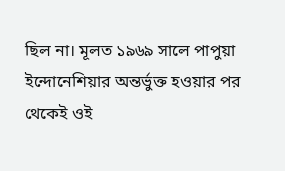ছিল না। মূলত ১৯৬৯ সালে পাপুয়া ইন্দোনেশিয়ার অন্তর্ভুক্ত হওয়ার পর থেকেই ওই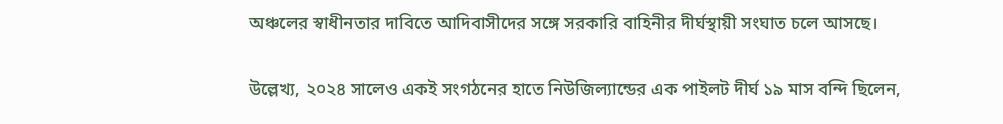অঞ্চলের স্বাধীনতার দাবিতে আদিবাসীদের সঙ্গে সরকারি বাহিনীর দীর্ঘস্থায়ী সংঘাত চলে আসছে।

উল্লেখ্য, ২০২৪ সালেও একই সংগঠনের হাতে নিউজিল্যান্ডের এক পাইলট দীর্ঘ ১৯ মাস বন্দি ছিলেন,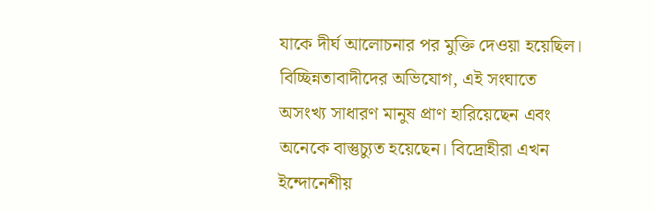যাকে দীর্ঘ আলোচনার পর মুক্তি দেওয়া হয়েছিল। বিচ্ছিন্নতাবাদীদের অভিযোগ, এই সংঘাতে অসংখ্য সাধারণ মানুষ প্রাণ হারিয়েছেন এবং অনেকে বাস্তুচ্যুত হয়েছেন। বিদ্রোহীরা এখন ইন্দোনেশীয়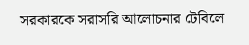সরকারকে সরাসরি আলোচনার টেবিলে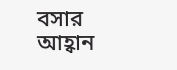বসার আহ্বান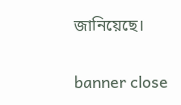জানিয়েছে।


banner close